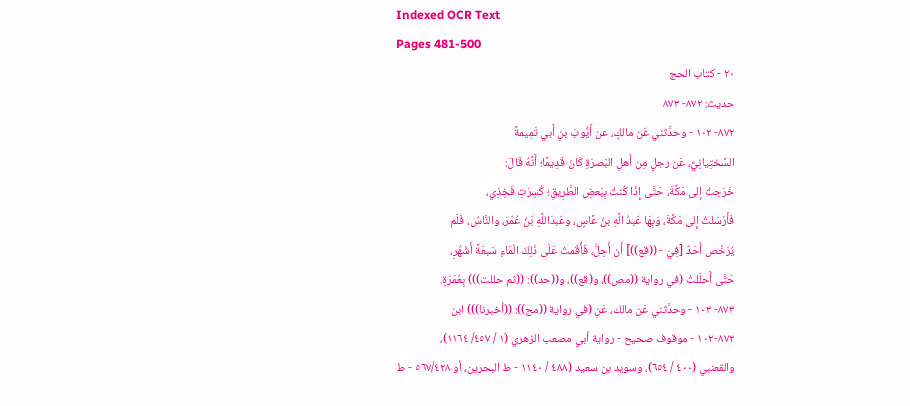Indexed OCR Text
Pages 481-500
٢٠ - كتاب الحج
حديث: ٨٧٢- ٨٧٣
٨٧٢- ١٠٢ - وحدَّثني عَن مالكٍ، عن أَيُّوبَ بنِ أَبي تَمِيمةً
السَّختِيانِيِّ، عَن رجلٍ مِن أَهلِ البَصرَةِ كَانَ قَدِيمًا؛ أَنَّهُ قَالَ:
خَرَجتُ إلى مَكَّةَ، حَتَّى إِذَا كُنتُ بِبَعضِ الطَّرِيقِ؛ كُسِرَتِ فَخِذِي،
فَأَرْسَلتُ إِلى مَكَّةَ، وَبِهَا عَبدُ الَّهِ بنُ عَّاسٍ، وعَبدَاللَّهِ بَنُ عُمَرَ، والنَّاسُ، فَلَم
يُرَخْص أَحَدٌ [فِيَ - ((قع))] أَن أَحِلَّ، فَأُقَمتُ عَلَى ذَلِكَ الْمَاءِ سَبعَةً أَشْهُرِ،
حَتَّى أَحلَلتُ (في رواية ((مص))، و(قع))، و((حد)): ((ثم حللت))) بِعُمَرَةٍ.
٨٧٣- ١٠٣ - وحدَّثني عَن مالك، عَنِ (في رواية ((مح)): ((أخبرنا))) ابن
٨٧٢-١٠٢ - موقوف صحيح - رواية أبي مصعب الزهري (١ / ٤٥٧/ ١١٦٤)،
والقعنبي (٤٠٠ / ٦٥٤)، وسويد بن سعيد (٤٨٨ / ١١٤٠ - ط البحرين، أو ٥٦٧/٤٢٨ - ط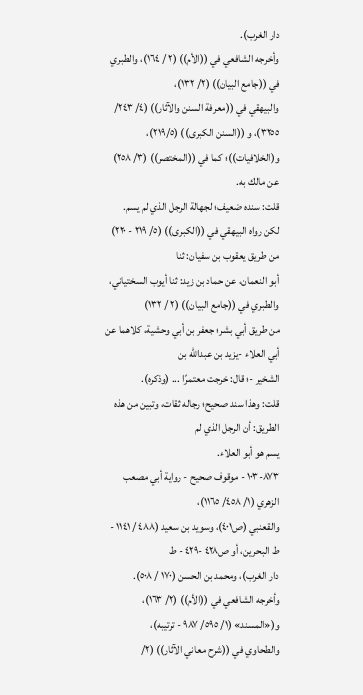دار الغرب).
وأخرجه الشافعي في ((الأم)) (٢ / ١٦٤)، والطبري في ((جامع البيان)) (٢/ ١٣٢)،
والبيهقي في ((معرفة السنن والآثار)) (٤/ ٢٤٣/ ٣٢٥٥)، و ((السنن الكبرى)) (٢١٩/٥)،
و(الخلافيات))؛ كما في ((المختصر)) (٣/ ٢٥٨) عن مالك به.
قلت: سنده ضعيف؛ لجهالة الرجل الذي لم يسم.
لكن رواه البيهقي في ((الكبرى)) (٥/ ٢١٩ - ٢٢٠) من طريق يعقوب بن سفيان: ثنا
أبو النعمان، عن حماد بن زيد: ثنا أيوب السختياني، والطبري في ((جامع البيان)) (٢ / ١٣٢)
من طريق أبي بشر؛ جعفر بن أبي وحشية، كلاهما عن أبي العلاء -يزيد بن عبدالله بن
الشخير -؛ قال: خرجت معتمرًا ... (وذكره).
قلت: وهذا سند صحيح؛ رجاله ثقات، وتبين من هذه الطريق: أن الرجل الذي لم
يسم هو أبو العلاء.
٨٧٣-١٠٣ - موقوف صحيح - رواية أبي مصعب الزهري (١/ ٤٥٨/ ١١٦٥)،
والقعنبي (ص٤٠١)، وسويد بن سعيد (٤٨٨ / ١١٤١ - ط البحرين، أو ص٤٢٨ -٤٢٩ - ط
دار الغرب)، ومحمد بن الحسن (١٧٠ / ٥٠٨).
وأخرجه الشافعي في ((الأم)) (٢/ ١٦٣)، و(«المسند» (١/ ٥٩٥/ ٩٨٧ - ترتيبه)،
والطحاوي في ((شرح معاني الآثار)) (٢/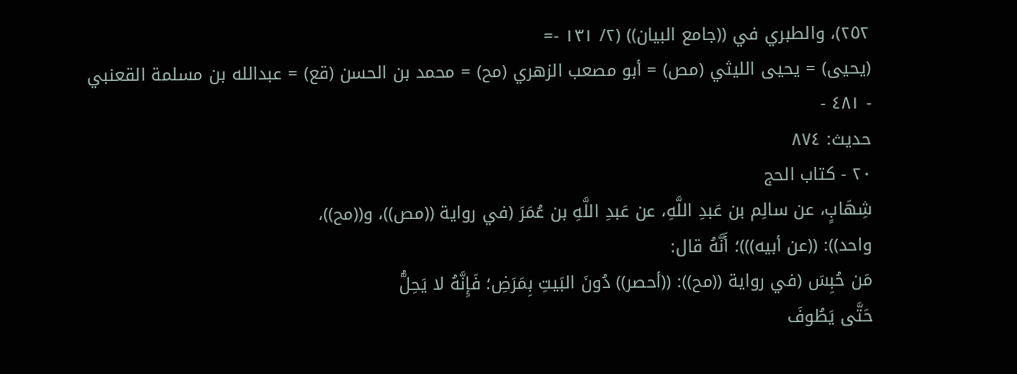٢٥٢)، والطبري في ((جامع البيان)) (٢/ ١٣١ -=
(يحيى) = يحيى الليثي (مص) = أبو مصعب الزهري (مح) = محمد بن الحسن (قع) = عبدالله بن مسلمة القعنبي
- ٤٨١ -
حديث: ٨٧٤
٢٠ - كتاب الحج
شِهَابٍ، عن سالِم بن عَبدِ اللَّهِ، عن عَبدِ اللَّهِ بن عُمَرَ (في رواية ((مص))، و((مح))،
واحد)): ((عن أبيه)))؛ أَنَّهُ قال:
مَن حُبِسَ (في رواية ((مح)): ((أحصر)) دُونَ البَيتِ بِمَرَضِ؛ فَإِنَّهُ لا يَحِلُّ
حَتَّى يَطُوفَ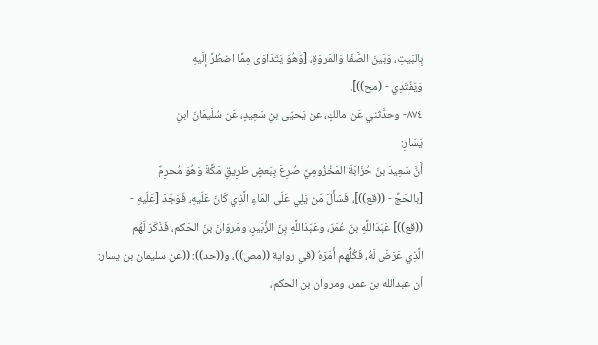بِالبَيتِ، وَبَينَ الصَّفَا وَالمَروَةِ، [وَهُوَ يَتَدَاوَى مِمَّا اضطُرَّ إلَيهِ
وَيَفْتَدِي - (مح))].
٨٧٤- وحدَّثني عَن مالكٍ، عن يَحيّى بنِ سَعِيدٍ، عَن سُلَيمَانَ ابنِ
يَسَارِ:
أَنَّ سَعِيدَ بنَ حُزَابَةَ المَخْزُومِيَّ صُرِعَ بِبَعضٍ طَرِيقٍ مَكَّةَ وَهُوَ مُحرِمٌ
[بالحَجِّ - ((قع))]، فَسَأَلَ مَن يَلِي عَلَى المَاءِ الَّذِي كَانَ عَلَيهِ، فَوَجَدَ [عَلَيهِ -
((قع))] عَبَدَاللَّهِ بنَ عُمَرَ، وعَبَدَاللَّهِ بِنَ الزُّبَيرِ، ومَروَانَ بنَ الحَكم، فَذَكَرَ لَهُم
الَّذِي عَرَضَ لَهُ، فَكُلُّهم أَمَرَهُ (في رواية ((مص))، و((حد)): ((عن سليمان بن يسار:
أن عبدالله بن عمر، ومروان بن الحكم،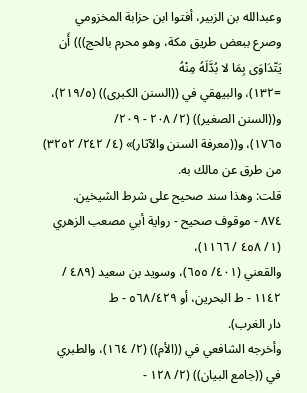وعبدالله بن الزبير، أفتوا ابن حزابة المخزومي
وصرع ببعض طريق مكة، وهو محرم بالحج))) أَن يَتّدَاوَى بِمَا لا بُدَّلَهُ مِنْهُ
=١٣٢)، والبيهقي في ((السنن الكبرى)) (٢١٩/٥)، و((السنن الصغير)) (٢/ ٢٠٨ - ٢٠٩/
١٧٦٥)، و((معرفة السنن والآثار)» (٤/ ٢٤٢/ ٣٢٥٢) من طرق عن مالك به.
قلت: وهذا سند صحيح على شرط الشيخين.
٨٧٤ - موقوف صحيح - رواية أبي مصعب الزهري (١/ ٤٥٨ / ١١٦٦)،
والقعني (٤٠١/ ٦٥٥)، وسويد بن سعيد (٤٨٩ / ١١٤٢ - ط البحرين، أو ٥٦٨/٤٢٩ - ط
دار الغرب).
وأخرجه الشافعي في ((الأم)) (٢/ ١٦٤)، والطبري في ((جامع البيان)) (٢/ ١٢٨ -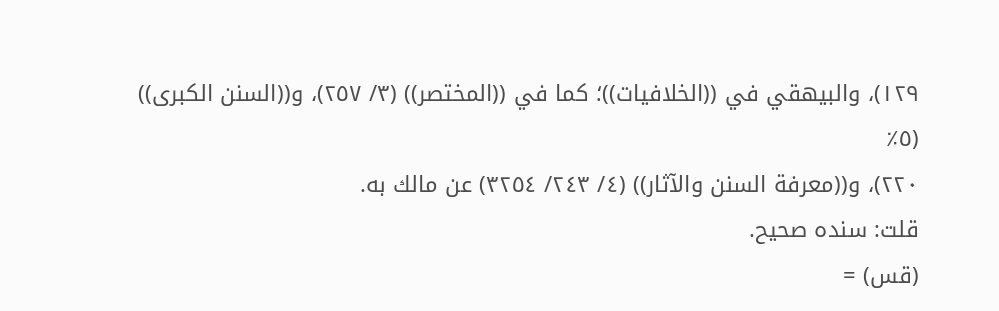١٢٩)، والبيهقي في ((الخلافيات))؛ كما في ((المختصر)) (٣/ ٢٥٧)، و((السنن الكبرى)) (٥٪
٢٢٠)، و((معرفة السنن والآثار)) (٤/ ٢٤٣/ ٣٢٥٤) عن مالك به.
قلت: سنده صحيح.
(قس) =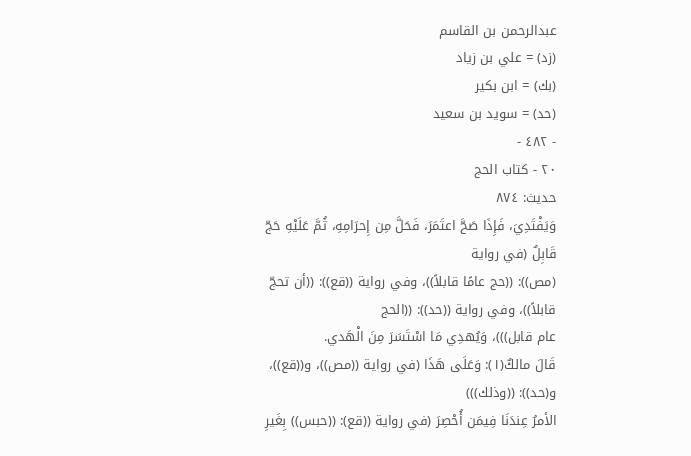عبدالرحمن بن القاسم
(زد) = علي بن زياد
(بك) = ابن بكير
(حد) = سويد بن سعيد
- ٤٨٢ -
٢٠ - كتاب الحج
حديث: ٨٧٤
وَيَفْتَدِيَ، فَإِذَا صَحَّ اعتَمَرَ، فَحَلَّ مِن إِحرَامِهِ، ثُمَّ عَلَيْهِ حَجّ قَابِلٌ (في رواية
(مص)): ((حج عامًا قابلاً))، وفي رواية ((قع)): ((أن تحجّ قابلاً))، وفي رواية ((حد)): ((الحج
عام قابل)))، وَيُهدِي مَا اسْتَسَرَ مِنَ الْهَدي.
قَالَ مالكٌ(١): وَعَلَى هَذَا (في رواية ((مص))، و((قع))، و(حد)): ((وذلك)))
الأمرُ عِندَنَا فِيمَن أُحْصِرَ (في رواية ((قع): ((حبس)) بِغَيرِ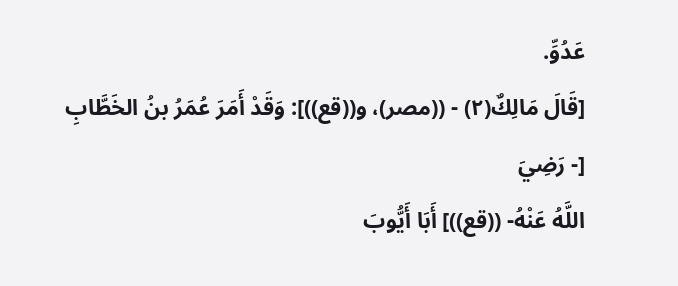عَدُوِّ.
[قَالَ مَالِكٌ(٢) - ((مصر)، و((قع))]: وَقَدْ أَمَرَ عُمَرُ بنُ الخَطَّابِ [- رَضِيَ
اللَّهُ عَنْهُ- ((قع))] أَبَا أَيُّوبَ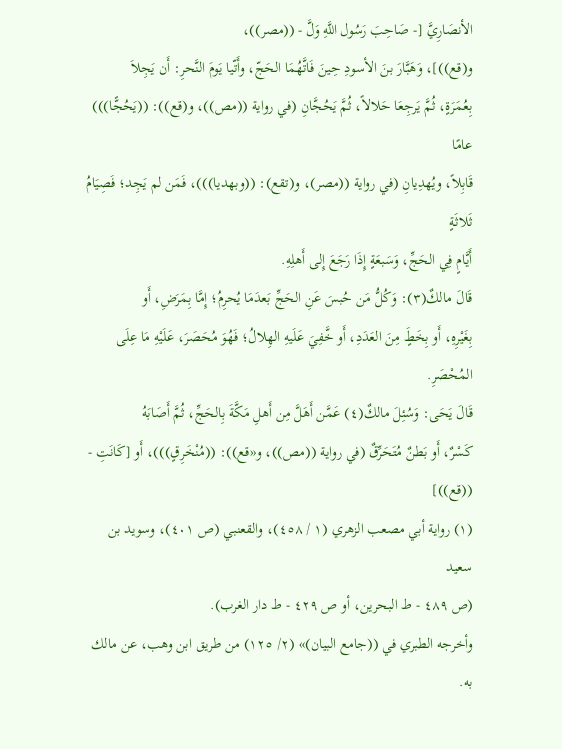الأنصَارِيَّ [- صَاحِبَ رَسُول اللَّهِ وَلَّ - ((مصر))،
و(قع))]، وَهَبَّارَ بنَ الأسودِ حِينَ فَاتَّهُمَا الحَجّ، وأَتّيا يَومَ النَّحرِ: أَن يَجِلاَ
بِعُمَرَةٍ، ثُمَّ يَرجِعَا حَلالاً، ثُمَّ يَحُجَّانِ (في رواية ((مص))، و(قع)): ((يَحُجًّا))) عامًا
قَابِلاً، ويُهدِيانِ (في رواية ((مصر)، و(تقع): ((وبهديا)))، فَمَن لم يَجِد؛ فَصِيَامُ ثَلاثَةٍ
أَيَّامٍ فِي الحَجِّ، وَسَبعَةٍ إِذَا رَجَعَ إِلى أَهلِهِ.
قَالَ مالكٌ(٣): وَكُلُّ مَن حُبسَ عَنِ الحَجِّ بَعدَمَا يُحرِمُ؛ إِمَّا بِمَرَضِ، أَو
بِغَيْرِهِ، أَو بِخَطٍَ مِنَ العَدَدِ، أَو خَّفِيَ عَلَيهِ الهِلالُ؛ فَهُوَ مُحَصَرَ، عَلَيْهِ مَا عِلَى
المُحْصَرِ.
قَالَ يَحَى: وَسُئِلَ مالكٌ(٤) عَمَّن أَهَلَّ مِن أَهلِ مَكَّةَ بِالحَجِّ، ثُمَّ أَصَابَهُ
كَسْرٌ، أَو بَطنٌ مُتَحَرِّقٌ (في رواية ((مص))، و«قع)): ((مُنْخَرِقٍ)))، أَو [كَانَتِ - ((قع))]
(١) رواية أبي مصعب الزهري (١ / ٤٥٨)، والقعنبي (ص ٤٠١)، وسويد بن سعيد
(ص ٤٨٩ - ط البحرين، أو ص ٤٢٩ - ط دار الغرب).
وأخرجه الطبري في ((جامع البيان)» (٢/ ١٢٥) من طريق ابن وهب، عن مالك به.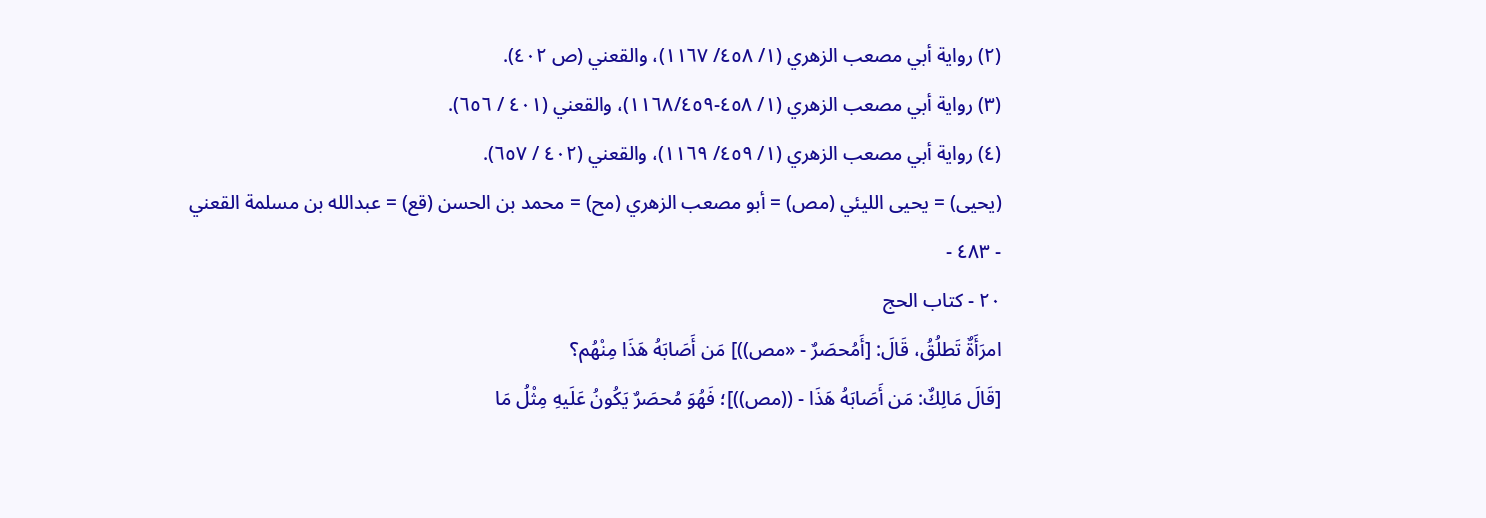(٢) رواية أبي مصعب الزهري (١/ ٤٥٨/ ١١٦٧)، والقعني (ص ٤٠٢).
(٣) رواية أبي مصعب الزهري (١/ ٤٥٨-١١٦٨/٤٥٩)، والقعني (٤٠١ / ٦٥٦).
(٤) رواية أبي مصعب الزهري (١/ ٤٥٩/ ١١٦٩)، والقعني (٤٠٢ / ٦٥٧).
(يحيى) = يحيى الليئي (مص) = أبو مصعب الزهري (مح) = محمد بن الحسن (قع) = عبدالله بن مسلمة القعني
- ٤٨٣ -
٢٠ - كتاب الحج
امرَأَةٌ تَطلُقُ، قَالَ: [أَمُحصَرٌ - «مص))] مَن أَصَابَهُ هَذَا مِنْهُم؟
[قَالَ مَالِكٌ: مَن أَصَابَهُ هَذَا - ((مص))]؛ فَهُوَ مُحصَرٌ يَكُونُ عَلَيهِ مِثْلُ مَا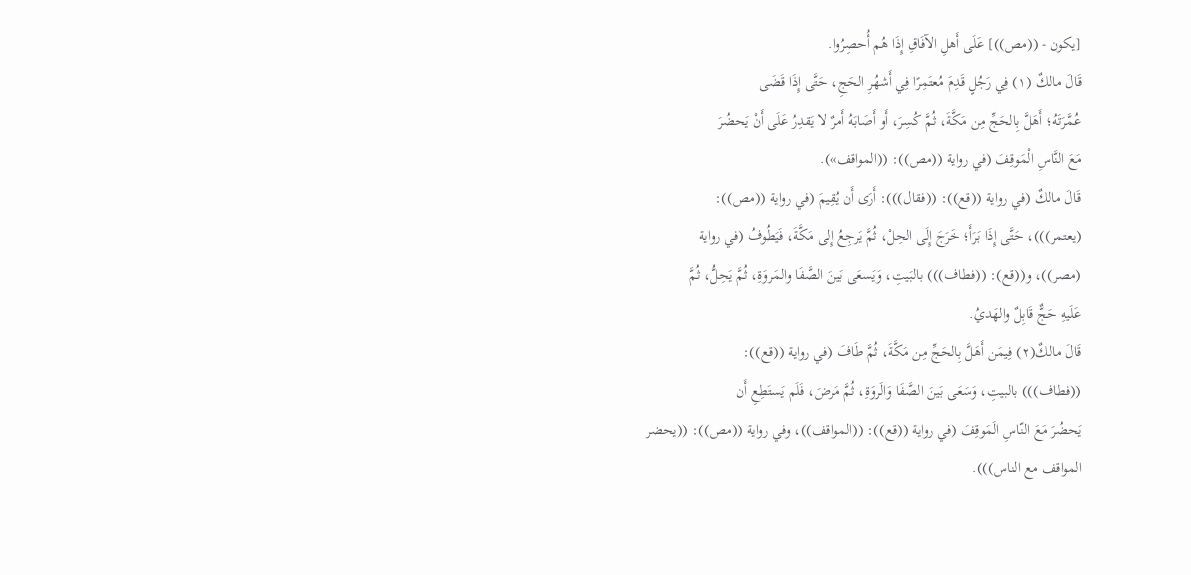[يكون - ((مص))] عَلَى أَهلِ الآفَاقِ إِذَا هُم أُحصِرُوا.
قَالَ مالكٌ (١) فِي رَجُلٍ قَدِمَ مُعتَمِرًا فِي أَشهُرِ الحَجِ، حَتَّى إِذَا قَضَى
عُمَّرَتَهُ؛ أَهَلَّ بِالحَجِّ مِن مَكَّةَ، ثُمَّ كُسِرَ، أَو أَصَابَهُ أَمرٌ لا يَقدِرُ عَلَى أَنْ يَحضُرَ
مَعَ النَّاسِ الْمَوقِفَ (في رواية ((مص)): ((المواقف»).
قَالَ مالكٌ (في رواية ((قع)): ((فقال))): أَرَى أَن يُقِيمَ (في رواية ((مص)):
(يعتمر)))، حَتَّى إِذَا بَرَأَ؛ خَرَجَ إِلَى الحِلْ، ثُمَّ يَرجِعُ إِلى مَكَّةَ، فَيَطُوفُ (في رواية
(مصر))، و((قع): ((فطاف))) بالبَيتِ، وَيَسعَى بَينَ الصَّفَا والمَروَةِ، ثُمَّ يَحِلُّ، ثُمَّ
عَلَيهِ حَجٌّ قَابِلٌ والهَديُ.
قَالَ مالكٌ(٢) فِيمَن أَهَلَّ بِالحَجِّ مِن مَكَّةَ، ثُمَّ طَافَ (في رواية ((قع)):
((فطاف))) بالبيتِ، وَسَعَى بَينَ الصَّفَا وَالَروَةِ، ثُمَّ مَرضَ، فَلَم يَستَطِعِ أَن
يَحضُرَ مَعَ النّاسِ الَمَوقِفَ (في رواية ((قع)): ((المواقف))، وفي رواية ((مص)): ((يحضر
المواقف مع الناس))).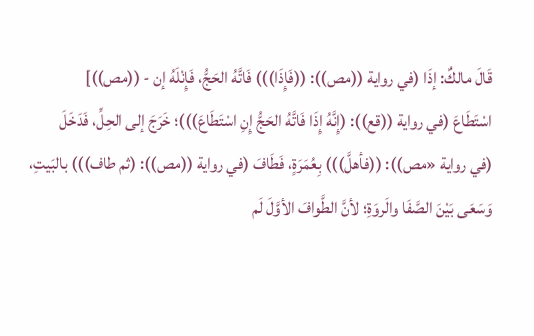قَالَ مالكٌ: إذَا (في رواية ((مص)): ((فَإِذَا))) فَاتَّهُ الحَجُّ، فَإِنْلَهُ إن - ((مص))]
اسْتَطَاعَ (في رواية ((قع)): (إِنَّهُ إِذَا فَاتَّهُ الحَجُّ إِنِ اسْتَطَاعَ)))؛ خَرَجَ إلى الحِلِّ، فَدَخَلَ
(في رواية «مص)): ((فأهلَّ))) بِعُمَرَةٍ، فَطَافَ (في رواية ((مص)): (ثم طاف))) بالبَيتِ،
وَسَعَى بَيْنَ الصَّفَا والَروَةِ؛ لأنَّ الطَّوافَ الأوَّلَ لَم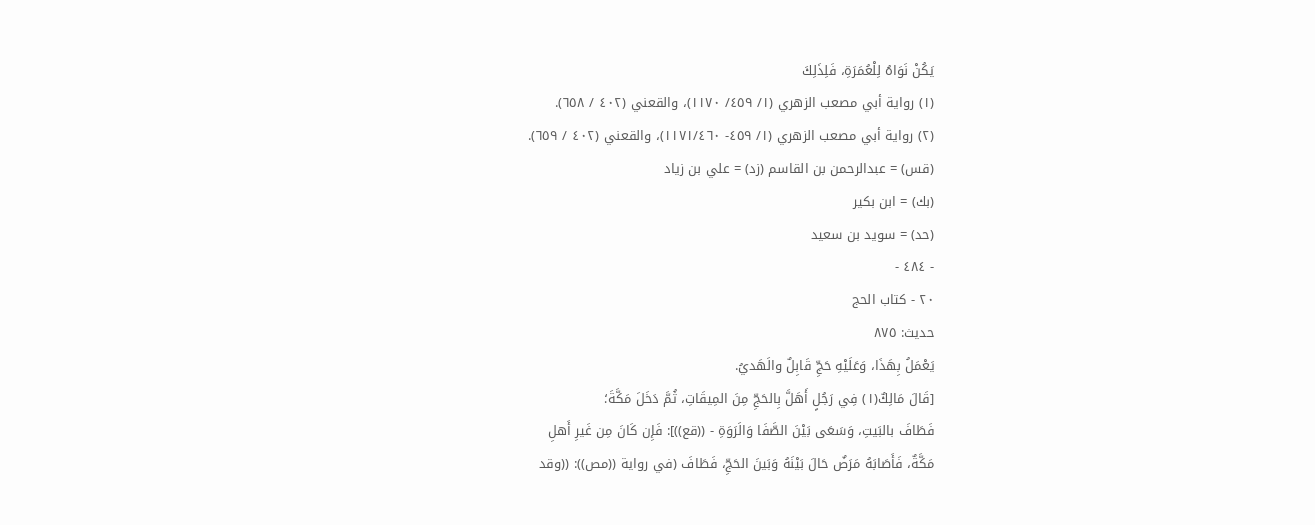يَكُنْ نَوَاهُ لِلْعُمَرَةِ، فَلِذَلِكَ
(١) رواية أبي مصعب الزهري (١/ ٤٥٩/ ١١٧٠)، والقعني (٤٠٢ / ٦٥٨).
(٢) رواية أبي مصعب الزهري (١/ ٤٥٩- ١١٧١/٤٦٠)، والقعني (٤٠٢ / ٦٥٩).
(قس) = عبدالرحمن بن القاسم (زد) = علي بن زياد
(بك) = ابن بكير
(حد) = سوید بن سعيد
- ٤٨٤ -
٢٠ - كتاب الحج
حديث: ٨٧٥
يَعْمَلُ بِهَذَا، وَعَلَيْهِ حَجِّ قَابِلٌ والَهَديُ.
[قَالَ مَالِكٌ(١) فِي رَجُلٍ أَهَلَّ بِالحَجِّ مِنَ المِيقَاتِ، ثُمَّ دَخَلَ مَكَّةَ؛
فَطَافَ بالبَيتِ، وَسَعَى بَيْنَ الصَّفَا وَالَرَوَةِ - ((قع))]: فَإِن كَانَ مِن غَيرِ أَهلِ
مَكَّةٌ، فَأَصَابَهُ مَرَضٌ حَالَ بَيْنَهُ وَبَينَ الحَجِّ، فَطَافَ (في رواية ((مص)): ((وقد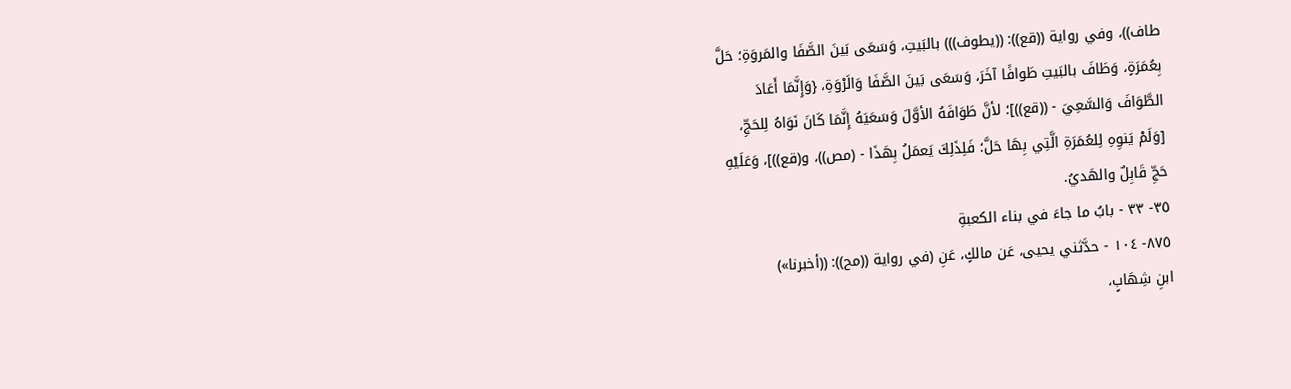طاف))، وفي رواية ((قع)): ((يطوف))) بالبَيتِ، وَسَعَى بَينَ الصَّفَا والمَروَةِ؛ حَلَّ
بِعُمَرَةٍ، وَطَافَ بالبَيتِ طَوافًا آخَرَ، وَسَعَى بَينَ الصَّفَا وَالَرْوَةِ، {وَإِنَّمَا أَعَادَ
الطَّوَافَ وَالسَّعِيَ - ((قع))]؛ لأنَّ طَوَافَهُ الأوَّلَ وَسَعَيَهُ إِنَّمَا كَانَ نَوَاهُ لِلحَجِّ،
[وَلَمْ يَنوِهِ لِلعُمَرَةِ الَّتِي بِهَا حَلَّ؛ فَلِذَلِكَ يَعمَلُ بِهَذَا - (مص))، و(قع))]، وَعَلَيْهِ
حَجِّ قَابِلٌ والهَديُ.
٣٥- ٣٣ - بابُ ما جاءَ في بناء الكعبةِ
٨٧٥- ١٠٤ - حدَّثني يحيى، عَن مالكٍ، عَنِ (في رواية ((مح)): ((أخبرنا»)
ابنِ شِهَابٍ،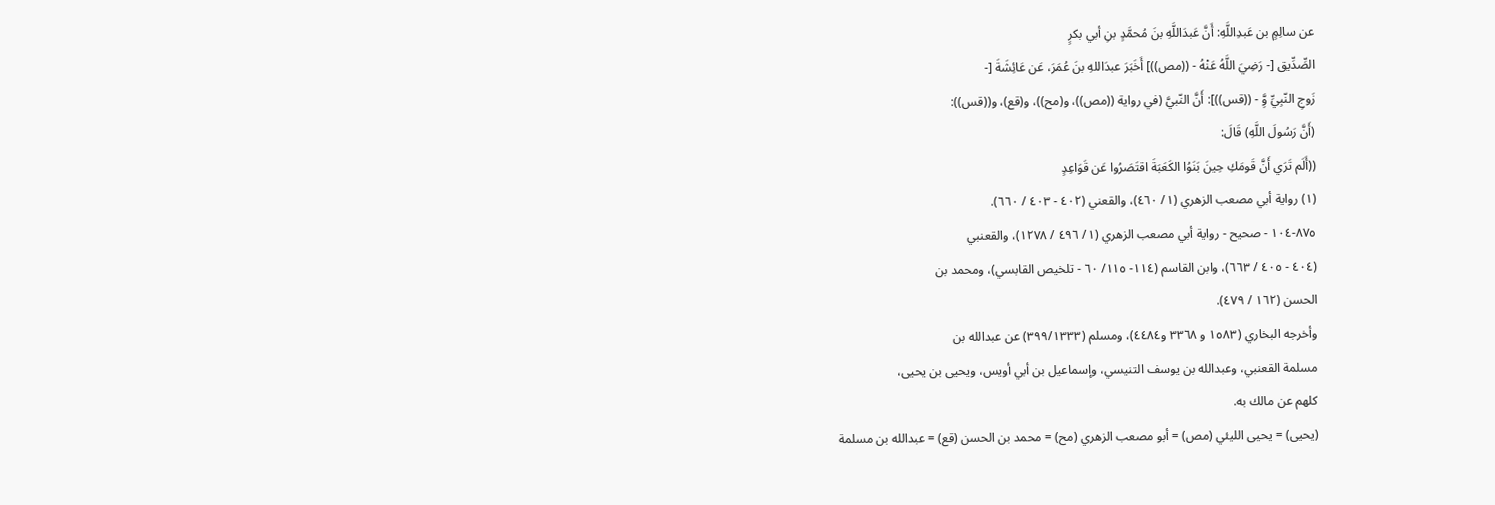عن سالِمٍ بن عَبدِاللَّهِ: أَنَّ عَبدَاللَّهِ بنَ مُحمَّدٍ بنِ أبي بكرٍ
الصِّدِّيق [- رَضِيَ اللَّهُ عَنْهُ - ((مص))] أَخَبَرَ عبدَاللهِ بنَ عُمَرَ، عَن عَائِشَةَ [-
زَوجِ النّبِيِّ وَِّ - ((قس))]: أَنَّ النّبيَّ (في رواية ((مص))، و(مح))، و(قع)، و((قس)):
(أَنَّ رَسُولَ اللَّهِ) قَالَ:
((أَلَم تَرَي أَنَّ قَومَكِ حِينَ بَنَوُا الكَعَبَةَ اقتَصَرُوا عَن قَوَاعِدٍ
(١) رواية أبي مصعب الزهري (١/ ٤٦٠)، والقعني (٤٠٢ - ٤٠٣ / ٦٦٠).
٨٧٥-١٠٤ - صحيح - رواية أبي مصعب الزهري (١/ ٤٩٦ / ١٢٧٨)، والقعنبي
(٤٠٤ - ٤٠٥ / ٦٦٣)، وابن القاسم (١١٤- ١١٥/ ٦٠ - تلخيص القابسي)، ومحمد بن
الحسن (١٦٢ / ٤٧٩).
وأخرجه البخاري (١٥٨٣ و ٣٣٦٨ و٤٤٨٤)، ومسلم (٣٩٩/١٣٣٣) عن عبدالله بن
مسلمة القعنبي، وعبدالله بن يوسف التنيسي، وإسماعيل بن أبي أويس، ويحيى بن يحيى،
کلهم عن مالك به.
(يحيى) = يحيى الليئي (مص) = أبو مصعب الزهري (مح) = محمد بن الحسن (قع) = عبدالله بن مسلمة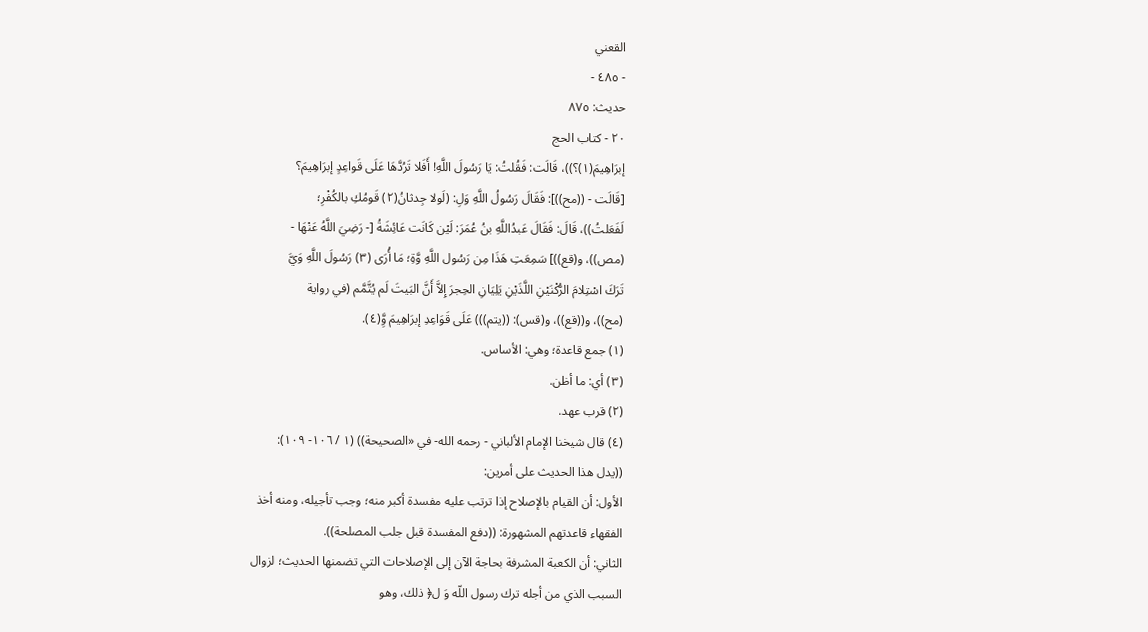القعني
- ٤٨٥ -
حديث: ٨٧٥
٢٠ - كتاب الحج
إبرَاهِيمَ(١)؟))، قَالَت: فَقُلتُ: يَا رَسُولَ اللَّهِ! أَفَلا تَرُدَّهَا عَلَى قَواعِدٍ إبرَاهِيمَ؟
[قَالَت - ((مح))]: فَقَالَ رَسُولُ اللَّهِ وَلِ: (لَولا جِدثانُ(٢) قَومُكِ بالكُفْرِ؛
لَفَعَلتُ))، قَالَ: فَقَالَ عَبدُاللَّهِ بنُ عُمَرَ: لَيْن كَانَت عَائِشَةُ [- رَضِيَ اللَّهُ عَنْهَا -
(مص))، و(قع))] سَمِعَتِ هَذَا مِن رَسُول اللَّهِ وَّةِ؛ مَا أُرَى (٣) رَسُولَ اللَّهِ وَيَّ
تَرَكَ اسْتِلامَ الرُّكْنَيْنِ اللَّذَيْنِ يَلِيَانِ الحِجرَ إِلاَّ أَنَّ البَيتَ لَم يُتَّمَّم (في رواية
(مح))، و((قع))، و(قس): ((يتم))) عَلَى قَوَاعِدِ إبرَاهِيمَ وَِّ(٤).
(١) جمع قاعدة؛ وهي: الأساس.
(٣) أي: ما أظن.
(٢) قرب عهد.
(٤) قال شيخنا الإمام الألباني - رحمه الله- في «الصحيحة)) (١ / ١٠٦- ١٠٩):
((يدل هذا الحديث على أمرين:
الأول: أن القيام بالإصلاح إذا ترتب عليه مفسدة أكبر منه؛ وجب تأجيله، ومنه أخذ
الفقهاء قاعدتهم المشهورة: ((دفع المفسدة قبل جلب المصلحة)).
الثاني: أن الكعبة المشرفة بحاجة الآن إلى الإصلاحات التي تضمنها الحديث؛ لزوال
السبب الذي من أجله ترك رسول اللّه وَ ل﴿ ذلك، وهو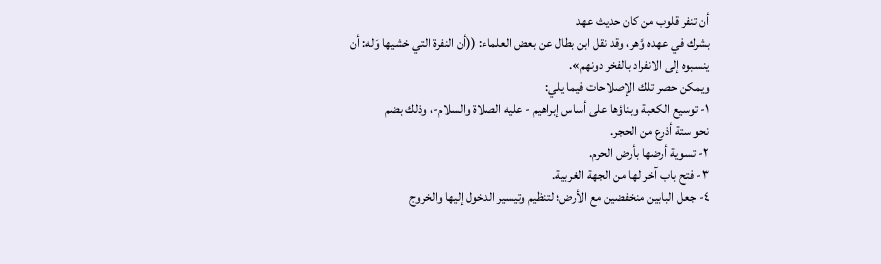أن تنفر قلوب من كان حديث عهد
بشرك في عهده وَّهر، وقد نقل ابن بطال عن بعض العلماء: ((أن النفرة التي خشيها وَله: أن
ينسبوه إلى الانفراد بالفخر دونهم».
ويمكن حصر تلك الإصلاحات فيما يلي:
١- توسيع الكعبة وبناؤها على أساس إبراهيم - عليه الصلاة والسلام-، وذلك بضم
نحو ستة أذرع من الحجر.
٢- تسوية أرضها بأرض الحرم.
٣- فتح باب آخر لها من الجهة الغربية.
٤- جعل البابين منخفضين مع الأرض؛ لتنظيم وتيسير الدخول إليها والخروج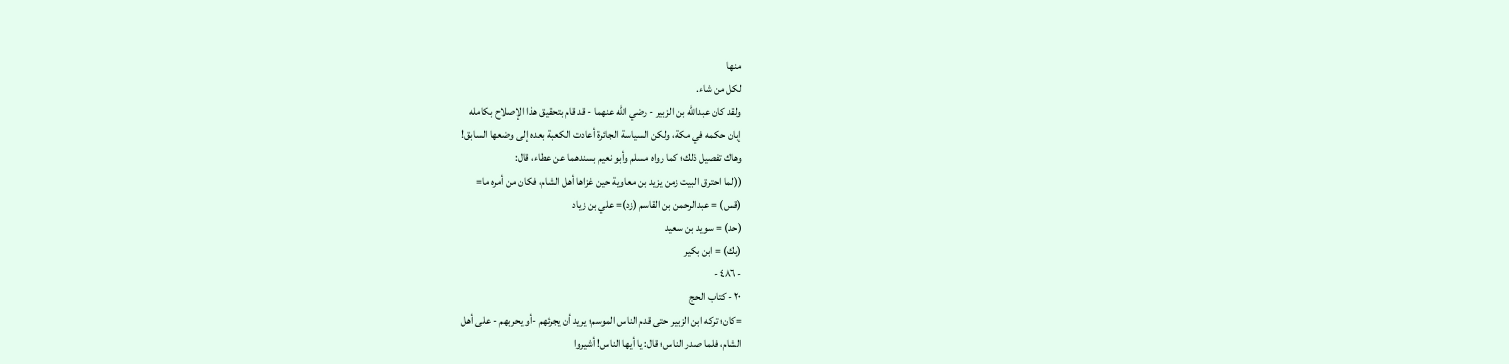منها
لكل من شاء.
ولقد كان عبدالله بن الزبير - رضي الله عنهما - قد قام بتحقيق هذا الإصلاح بكامله
إبان حكمه في مكة، ولكن السياسة الجائرة أعادت الكعبة بعده إلى وضعها السابق!
وهاك تفصيل ذلك؛ كما رواه مسلم وأبو نعيم بسندهما عن عطاء، قال:
((لما احترق البيت زمن يزيد بن معاوية حين غزاها أهل الشام، فكان من أمره ما=
(قس) = عبدالرحمن بن القاسم (زد)= علي بن زياد
(حد) = سوید بن سعید
(بك) = ابن بکیر
- ٤٨٦ -
٢٠ - كتاب الحج
=كان؛ تركه ابن الزبير حتى قدم الناس الموسم؛ يريد أن يجرئهم -أو يحربهم - على أهل
الشام، فلما صدر الناس؛ قال: يا أيها الناس! أشيروا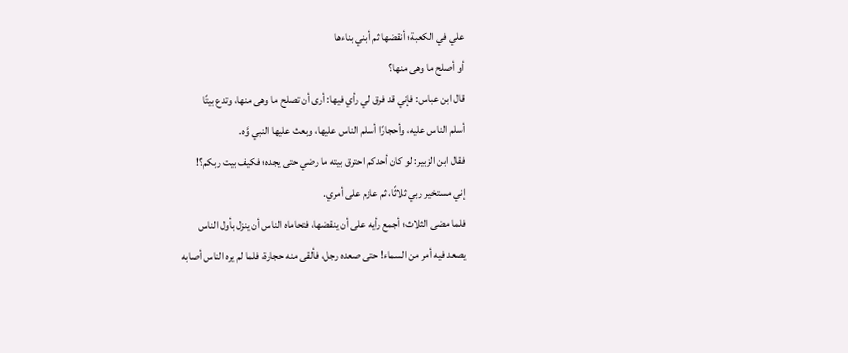علي في الكعبة؛ أنقضها ثم أبني بناءها
أو أصلح ما وهى منها؟
قال ابن عباس: فإني قد فرق لي رأي فيها: أرى أن تصلح ما وهى منها، وتدع بيتًا
أسلم الناس عليه، وأحجارًا أسلم الناس عليها، وبعث عليها النبي وَّه.
فقال ابن الزبير: لو كان أحدكم احترق بيته ما رضي حتى يجده؛ فكيف بيت ربكم؟!
إني مستخير ربي ثلاثًا، ثم عازم على أمري.
فلما مضى الثلاث؛ أجمع رأيه على أن ينقضها، فتحاماه الناس أن ينزل بأول الناس
يصعد فيه أمر من السماء! حتى صعده رجل، فألقى منه حجارة، فلما لم يره الناس أصابه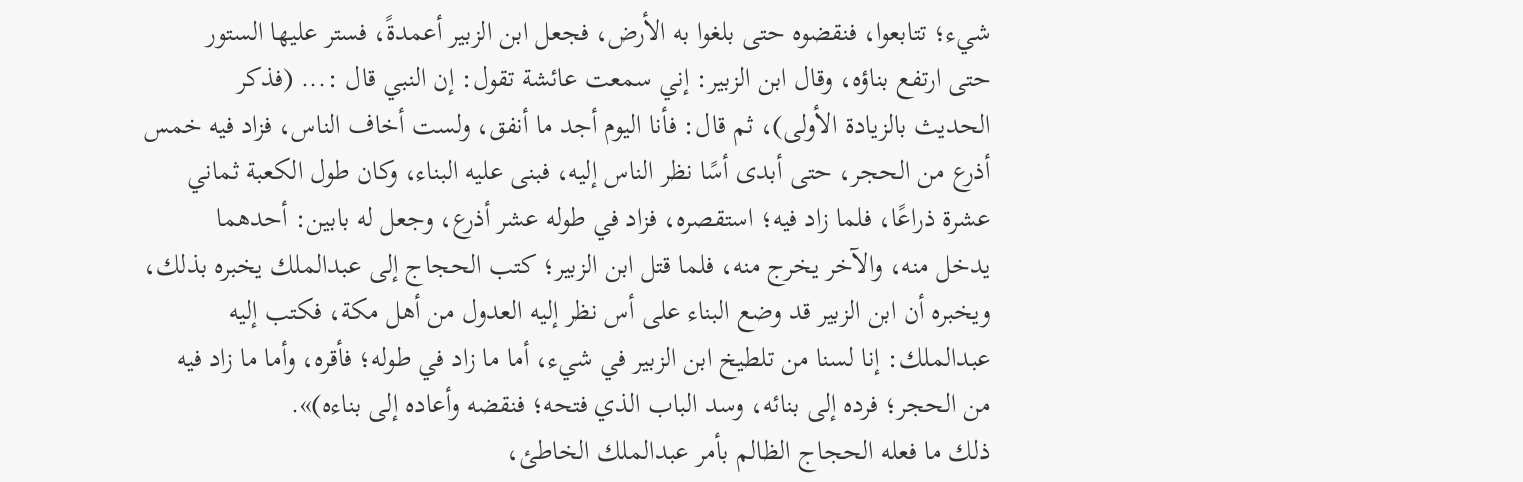شيء؛ تتابعوا، فنقضوه حتى بلغوا به الأرض، فجعل ابن الزبير أعمدةً، فستر عليها الستور
حتى ارتفع بناؤه، وقال ابن الزبير: إني سمعت عائشة تقول: إن النبي قال :... (فذكر
الحديث بالزيادة الأولى)، ثم قال: فأنا اليوم أجد ما أنفق، ولست أخاف الناس، فزاد فيه خمس
أذرع من الحجر، حتى أبدى أسًا نظر الناس إليه، فبنى عليه البناء، وكان طول الكعبة ثماني
عشرة ذراعًا، فلما زاد فيه؛ استقصره، فزاد في طوله عشر أذرع، وجعل له بابين: أحدهما
يدخل منه، والآخر يخرج منه، فلما قتل ابن الزبير؛ كتب الحجاج إلى عبدالملك يخبره بذلك،
ويخبره أن ابن الزبير قد وضع البناء على أس نظر إليه العدول من أهل مكة، فكتب إليه
عبدالملك: إنا لسنا من تلطيخ ابن الزبير في شيء، أما ما زاد في طوله؛ فأقره، وأما ما زاد فيه
من الحجر؛ فرده إلى بنائه، وسد الباب الذي فتحه؛ فنقضه وأعاده إلى بناءه)».
ذلك ما فعله الحجاج الظالم بأمر عبدالملك الخاطئ،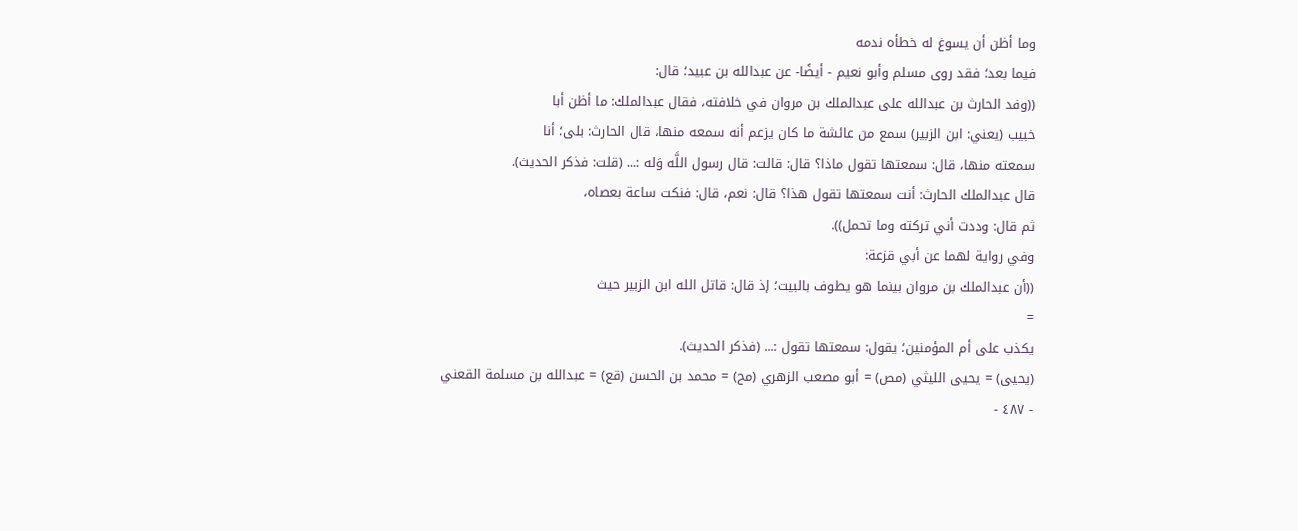وما أظن أن يسوغ له خطأه ندمه
فيما بعد؛ فقد روى مسلم وأبو نعيم - أيضًا- عن عبدالله بن عبيد؛ قال:
((وفد الحارث بن عبدالله على عبدالملك بن مروان في خلافته، فقال عبدالملك: ما أظن أبا
خبيب (يعني: ابن الزبير) سمع من عائشة ما كان يزعم أنه سمعه منها، قال الحارث: بلى؛ أنا
سمعته منها، قال: سمعتها تقول ماذا؟ قال: قالت: قال رسول اللَّه وَله :... (قلت: فذكر الحديث).
قال عبدالملك الحارث: أنت سمعتها تقول هذا؟ قال: نعم، قال: فنكت ساعة بعصاه،
ثم قال: وددت أني تركته وما تحمل)).
وفي رواية لهما عن أبي قزعة:
((أن عبدالملك بن مروان بينما هو يطوف بالبيت؛ إذ قال: قاتل الله ابن الزبير حيث
=
يكذب على أم المؤمنين؛ يقول: سمعتها تقول :... (فذكر الحديث).
(يحيى) = يحيى الليثي (مص) = أبو مصعب الزهري (مح) = محمد بن الحسن (قع) = عبدالله بن مسلمة القعني
- ٤٨٧ -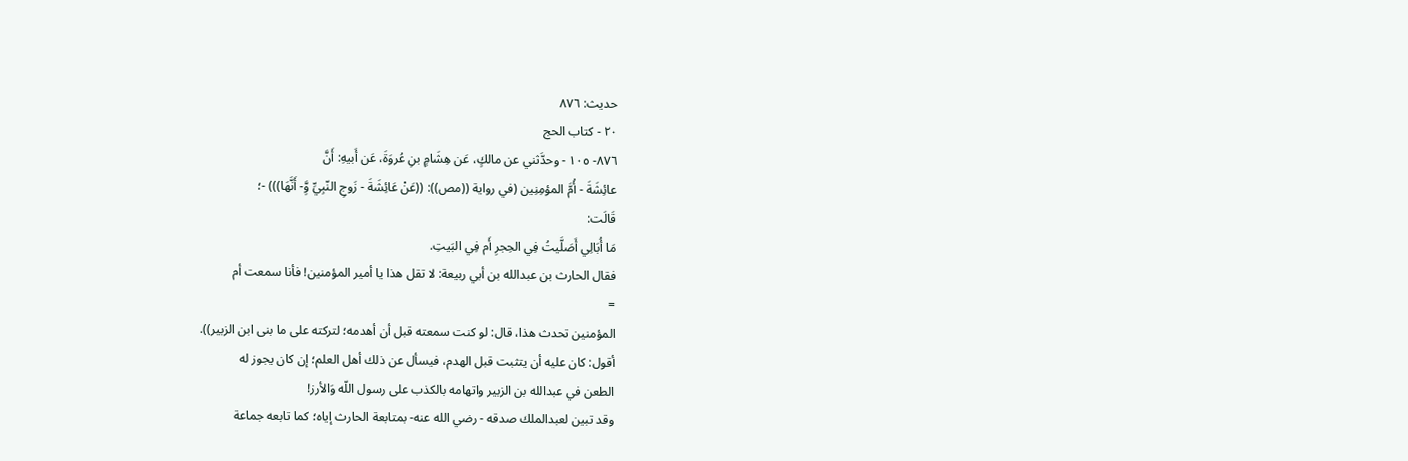حديث: ٨٧٦
٢٠ - كتاب الحج
٨٧٦- ١٠٥ - وحدَّثني عن مالكٍ، عَن هِشَامٍ بنِ عُروَةَ، عَن أَبيهِ: أَنَّ
عائِشَةَ - أُمَّ المؤمِنِين (في رواية ((مص)): ((عَنْ عَائِشَةَ - زَوجِ النّبِيِّ وَِّ- أَنَّهَا))) -؛
قَالَت:
مَا أُبَالِي أَصَلَّيتُ فِي الحِجرِ أَم فِي البَيتِ.
فقال الحارث بن عبدالله بن أبي ربيعة: لا تقل هذا يا أمير المؤمنين! فأنا سمعت أم
=
المؤمنين تحدث هذا، قال: لو كنت سمعته قبل أن أهدمه؛ لتركته على ما بنى ابن الزبير)).
أقول: كان عليه أن يتثبت قبل الهدم، فيسأل عن ذلك أهل العلم؛ إن كان يجوز له
الطعن في عبدالله بن الزبير واتهامه بالكذب على رسول اللّه وَالأرز!
وقد تبين لعبدالملك صدقه - رضي الله عنه- بمتابعة الحارث إياه؛ كما تابعه جماعة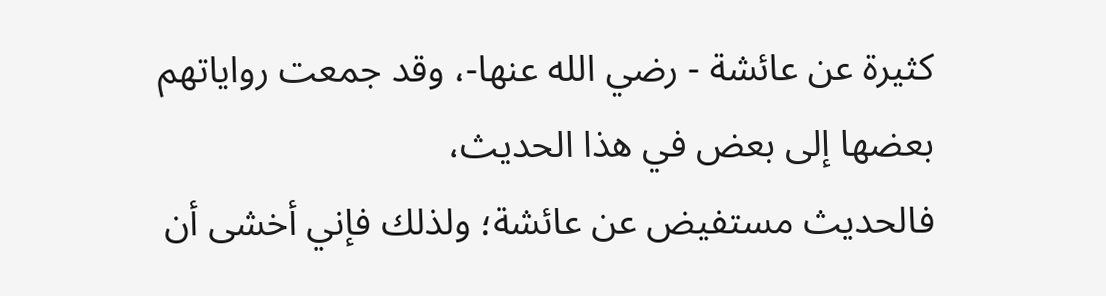كثيرة عن عائشة - رضي الله عنها-، وقد جمعت رواياتهم بعضها إلى بعض في هذا الحديث،
فالحديث مستفيض عن عائشة؛ ولذلك فإني أخشى أن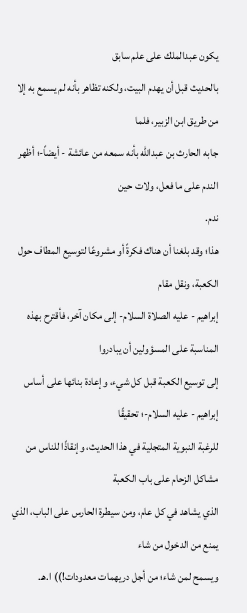يكون عبدالملك على علم سابق
بالحديث قبل أن يهدم البيت، ولكنه تظاهر بأنه لم يسمع به إلا من طريق ابن الزبير، فلما
جابه الحارث بن عبدالله بأنه سمعه من عائشة - أيضاً-؛ أظهر الندم على ما فعل، ولات حين
ندم.
هذا؛ وقد بلغنا أن هناك فكرةً أو مشروعًا لتوسيع المطاف حول الكعبة، ونقل مقام
إبراهيم - عليه الصلاة السلام- إلى مكان آخر، فأقترح بهذه المناسبة على المسؤولين أن يبادروا
إلى توسيع الكعبة قبل كل شيء، وإعادة بنائها على أساس إبراهيم - عليه السلام-؛ تحقيقًا
للرغبة النبوية المتجلية في هذا الحديث، وإنقاذًا للناس من مشاكل الزحام على باب الكعبة
الذي يشاهد في كل عام، ومن سيطرة الحارس على الباب، الذي يمنع من الدخول من شاء
ویسمح لمن شاء؛ من أجل دريهمات معدودات!)) ا.هـ.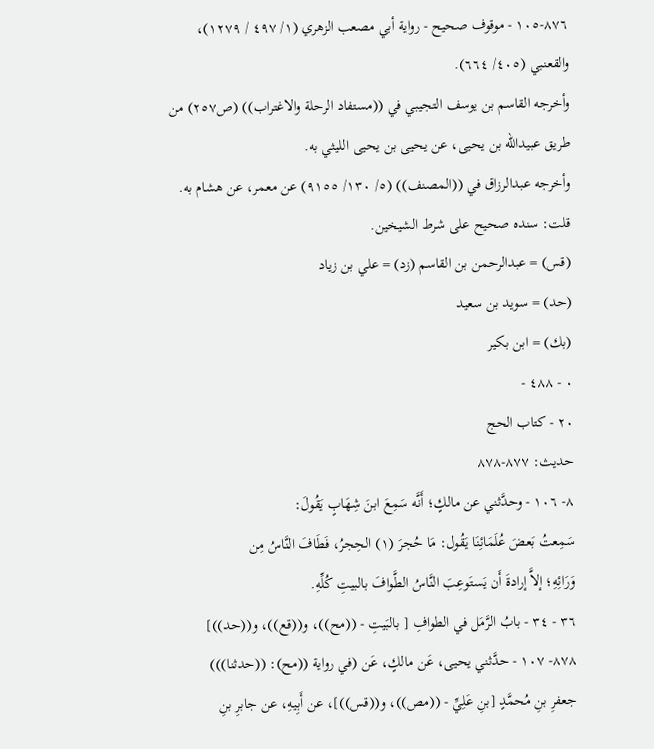٨٧٦-١٠٥ - موقوف صحيح - رواية أبي مصعب الزهري (١/ ٤٩٧ / ١٢٧٩)،
والقعنبي (٤٠٥/ ٦٦٤).
وأخرجه القاسم بن يوسف التجيبي في ((مستفاد الرحلة والاغتراب)) (ص٢٥٧) من
طريق عبيدالله بن يحيى، عن يحيى بن يحيى الليثي به.
وأخرجه عبدالرزاق في ((المصنف)) (٥/ ١٣٠/ ٩١٥٥) عن معمر، عن هشام به.
قلت: سنده صحيح على شرط الشيخين.
(قس) = عبدالرحمن بن القاسم (زد) = علي بن زياد
(حد) = سوید بن سعید
(بك) = ابن بکیر
٠ - ٤٨٨ -
٢٠ - كتاب الحج
حديث: ٨٧٧-٨٧٨
٨- ١٠٦ - وحدَّثني عن مالكٍ؛ أَنَّه سَمِعَ ابنَ شِهَابٍ يَقُولَ:
سَمِعتُ بَعضَ عُلَمَائِنَا يَقُول: مَا حُجرَ (١) الحِجرُ، فَطَافَ النَّاسُ مِن
وَرَائِهِ؛ إلاَّ إرادةَ أَن يَستَوعِبَ النَّاسُ الطَّوافَ بالبيتِ كُلِّهِ.
٣٦ - ٣٤ - بابُ الرَّمَل في الطوافِ [ بالبَيتِ - ((مح))، و((قع))، و((حد))]
٨٧٨- ١٠٧ - حدَّثني يحيى، عَن مالكٍ، عَن (في رواية ((مح): ((حدثنا)))
جعفرِ بنِ مُحمَّدٍ [بنِ عَلِيِّ - ((مص))، و((قس))]، عن أَبِيهِ، عن جابرِ بنِ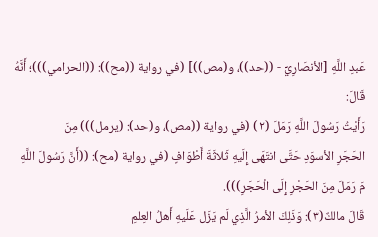عَبدِ اللَّهِ [الأنصَارِيِّ - ((حد))، و(مص))] (في رواية ((مح)): ((الحرامي)))؛ أَنَّهُ قَالَ:
رَأَيْتُ رَسُولَ اللَّهِ رَمَلَ (٢) (في رواية ((مص)، و(حد): (يرمل))) مِنَ
الحَجَرِ الأسوَدِ حَتَّى انتَهَى إِلَيهِ ثَلاثَةَ أَطْوَافٍ (في رواية (مح): ((أَنَّ رَسُولَ اللَّهِ
مَ رَمَلَ مِنَ الحَجْرِ إِلَى الْحَجَرِ))).
قَالَ مالكٌ(٣): وَذَلِكَ الأمرُ الَّذِي لَم يَزَل عَلَيهِ أَهلُ العِلمِ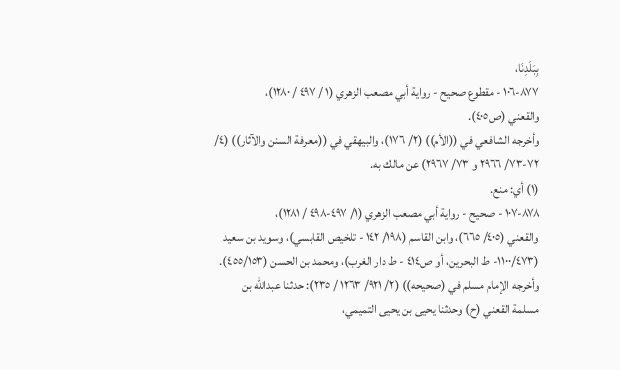بِبَلَدِنَا،
٨٧٧-١٠٦ - مقطوع صحيح - رواية أبي مصعب الزهري (١ / ٤٩٧ / ١٢٨٠)،
والقعني (ص٤٠٥).
وأخرجه الشافعي في ((الأم)) (٢/ ١٧٦)، والبيهقي في ((معرفة السنن والآثار)) (٤/
٧٢-٧٣/ ٢٩٦٦ و ٧٣/ ٢٩٦٧) عن مالك به.
(١) أي: منع.
٨٧٨-١٠٧ - صحيح - رواية أبي مصعب الزهري (١/ ٤٩٧-٤٩٨ / ١٢٨١)،
والقعني (٤٠٥/ ٦٦٥)، وابن القاسم (١٩٨/ ١٤٢ - تلخيص القابسي)، وسويد بن سعيد
(١١٠٠/٤٧٣- ط البحرين، أو ص٤١٤ - ط دار الغرب)، ومحمد بن الحسن (٤٥٥/١٥٣).
وأخرجه الإمام مسلم في (صحيحه)) (٢/ ٩٢١/ ١٢٦٣ / ٢٣٥): حدثنا عبدالله بن
مسلمة القعني (ح) وحدثنا یحیی بن یحیی التميمي،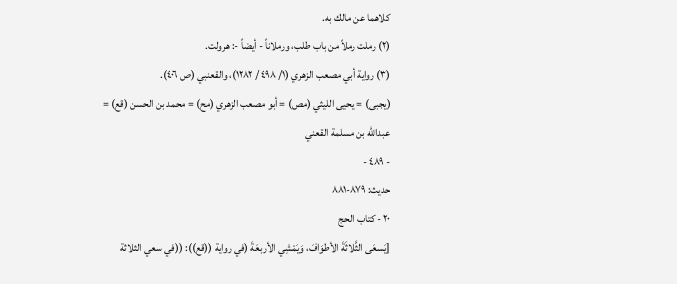كلاهما عن مالك به.
(٢) رملت رملاً من باب طلب، ورملاناً - أيضاً -: هرولت.
(٣) رواية أبي مصعب الزهري (١/ ٤٩٨ / ١٢٨٢)، والقعنبي (ص ٤٠٦).
(يجبى) = يحيى الليثي (مص) = أبو مصعب الزهري (مح) = محمد بن الحسن (قع) = عبدالله بن مسلمة القعني
- ٤٨٩ -
حديث: ٨٧٩-٨٨١
٢٠ - كتاب الحج
[يَسعَى الثَّلاثَةَ الأطوَافَ، وَيَمْشِي الأربعَةَ (في رواية ((قع)): ((في سعي الثلاثة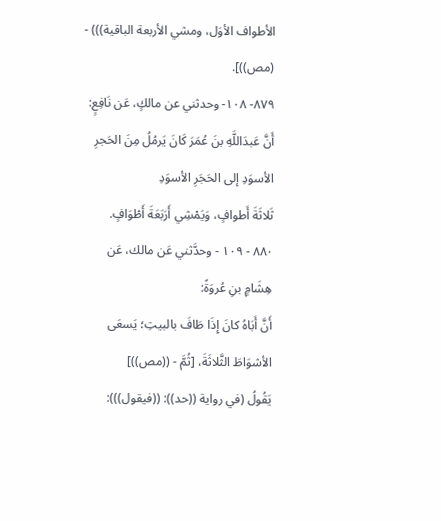الأطواف الأوَل، ومشي الأربعة الباقية))) - (مص))].
٨٧٩- ١٠٨- وحدثني عن مالكٍ، عَن نَافِعٍ:
أَنَّ عَبدَاللَّهِ بنَ عُمَرَ كَانَ يَرمُلُ مِنَ الحَجرِ الأسوَدِ إلى الحَجَرِ الأسوَدِ
ثَلاثَةَ أَطوافٍ، وَيَمْشِي أَرَبَعَةَ أَطْوَافٍ.
٨٨٠ - ١٠٩ - وحدَّثني عَن مالك، عَن هِشَامٍ بنِ عُروَةً:
أَنَّ أَبَاهُ كانَ إِذَا طَافَ بالبيتِ؛ يَسعَى الأشوَاطَ الثَّلاثَةَ، [ثُمَّ - ((مص))]
يَقُولُ (في رواية ((حد)): ((فيقول))):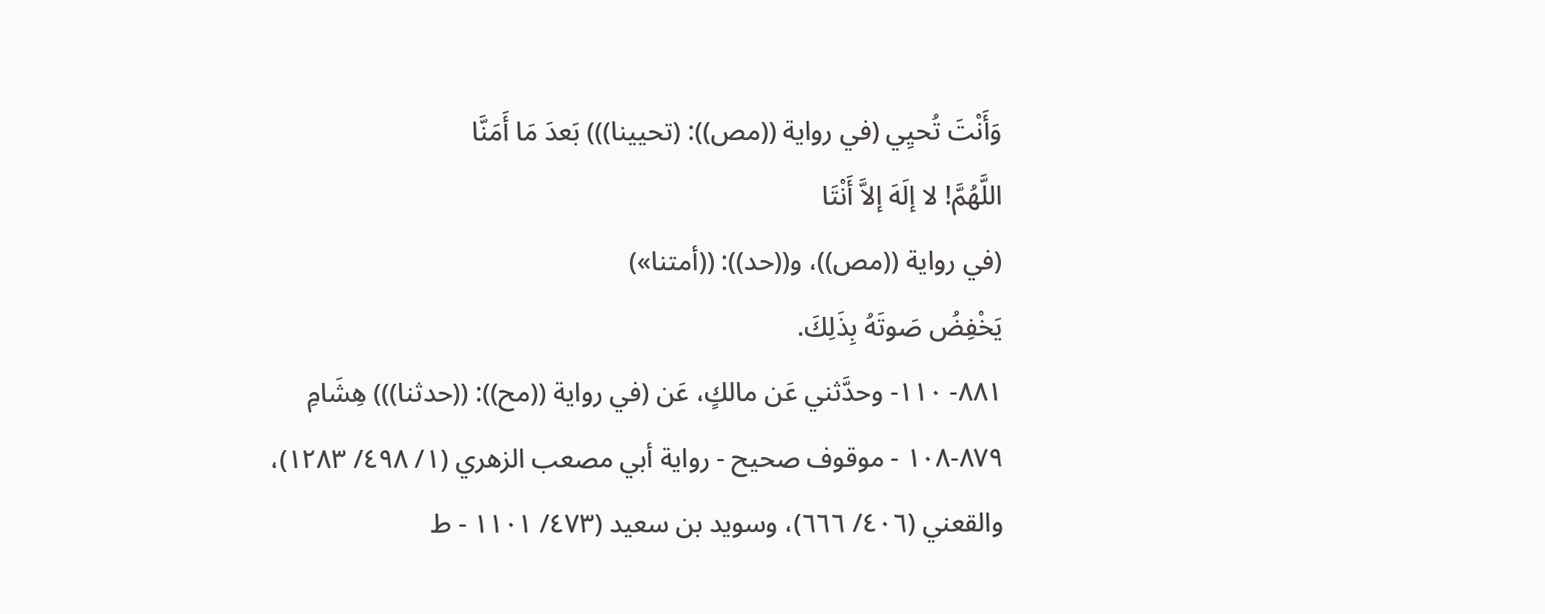وَأَنْتَ تُحيِي (في رواية ((مص)): (تحيينا))) بَعدَ مَا أَمَنَّا
اللَّهُمَّ! لا إلَهَ إلاَّ أَنْتَا
(في رواية ((مص))، و((حد)): ((أمتنا»)
يَخْفِضُ صَوتَهُ بِذَلِكَ.
٨٨١- ١١٠- وحدَّثني عَن مالكٍ، عَن (في رواية ((مح)): ((حدثنا))) هِشَامِ
٨٧٩-١٠٨ - موقوف صحيح - رواية أبي مصعب الزهري (١/ ٤٩٨/ ١٢٨٣)،
والقعني (٤٠٦/ ٦٦٦)، وسويد بن سعيد (٤٧٣/ ١١٠١ - ط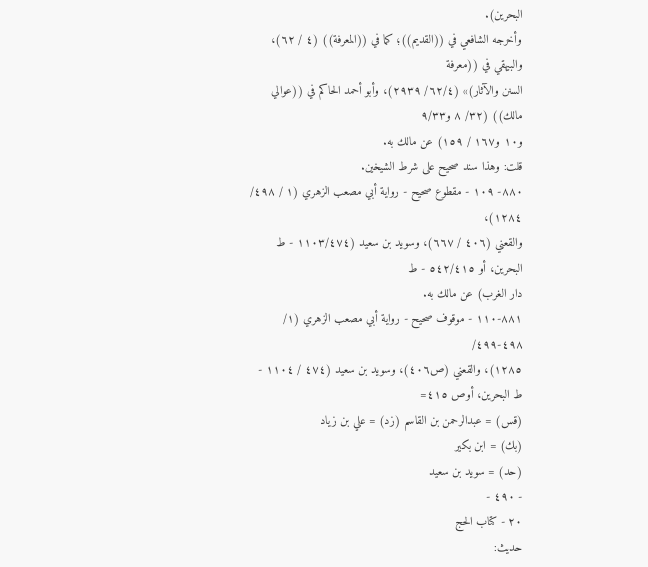البحرين).
وأخرجه الشافعي في ((القديم))؛ كما في ((المعرفة)) (٤ / ٦٢)، والبيهقي في ((معرفة
السنن والآثار)» (٦٢/٤/ ٢٩٣٩)، وأبو أحمد الحاكم في ((عوالي مالك)) (٣٢/ ٨ و٩/٣٣
و١٠ و١٦٧ / ١٥٩) عن مالك به.
قلت: وهذا سند صحيح على شرط الشيخين.
٨٨٠- ١٠٩ - مقطوع صحيح - رواية أبي مصعب الزهري (١ / ٤٩٨/ ١٢٨٤)،
والقعني (٤٠٦ / ٦٦٧)، وسويد بن سعيد (١١٠٣/٤٧٤ - ط البحرين، أو ٥٤٢/٤١٥ - ط
دار الغرب) عن مالك به.
٨٨١-١١٠ - موقوف صحيح - رواية أبي مصعب الزهري (١/ ٤٩٨-٤٩٩/
١٢٨٥)، والقعني (ص٤٠٦)، وسويد بن سعيد (٤٧٤ / ١١٠٤ - ط البحرين، أوص ٤١٥=
(قس) = عبدالرحمن بن القاسم (زد) = علي بن زياد
(بك) = ابن بکیر
(حد) = سويد بن سعيد
- ٤٩٠ -
٢٠ - كتاب الحج
حديث: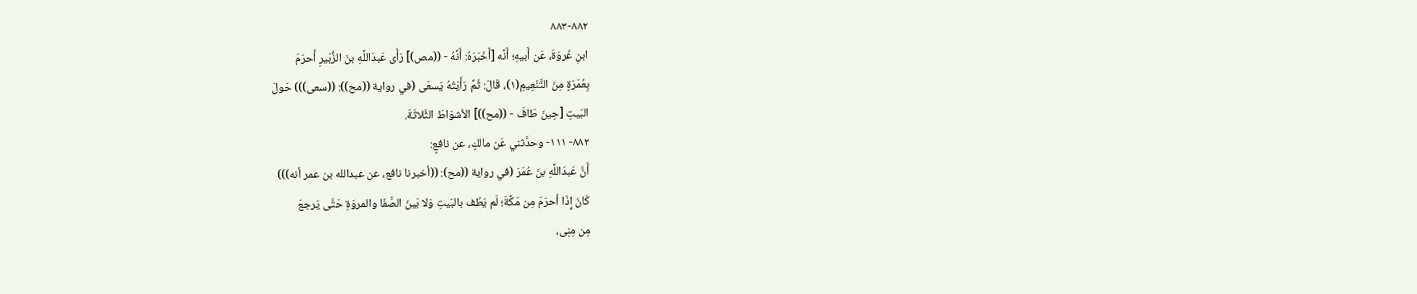٨٨٢-٨٨٣
ابنِ عُروَةَ، عَن أَبيهِ؛ أَنَّه [أَخَبَرَهُ: أَنَّهُ - ((مص)] رَأَى عَبدَاللَّهِ بنَ الزُّبَيرِ أَحرَمَ
بِعُمَرَةٍ مِنَ التَّنْعِيمِ(١)، قَالَ: ثُمَّ رَأَيْتُهُ يَسعَى (في رواية ((مح)): ((سعى))) حَولَ
البَيتِ [حِينَ طَافَ - ((مح))] الأشوَاطَ الثَّلاثَةَ.
٨٨٢- ١١١- وحدَّثني عَن مالكٍ، عن نافعٍ:
أَنَّ عَبدَاللَّهِ بنَ عُمَرَ (في رواية ((مح): ((أخبرنا نافع، عن عبدالله بن عمر أنه)))
كَانَ إِذَا أحرَمَ مِن مَكَّةَ؛ لَم يَطُف بالبَيتِ وَلا بَينَ الصَّفَا والمروَةِ حَتَّى يَرجعَ
مِن مِنِى،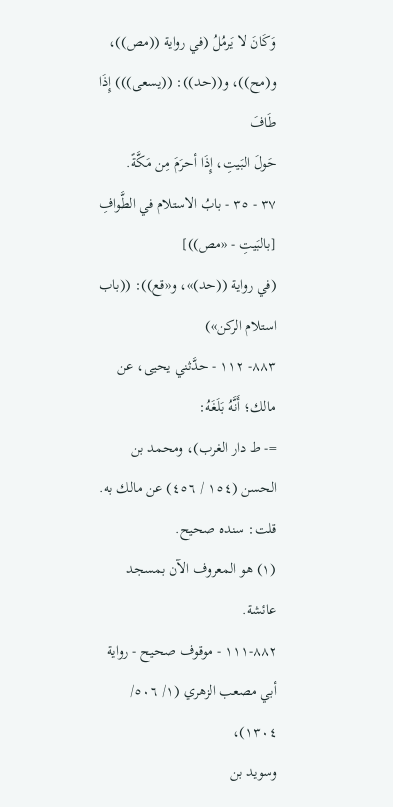وَكَانَ لا يَرمُلُ (في رواية ((مص))، و(مح))، و((حد)): ((يسعى))) إِذَا طَافَ
حَولَ البَيتِ، إِذَا أحرَمَ مِن مَكَّةً.
٣٧ - ٣٥ - بابُ الاستلام في الطَّوافِ [بالبَيتِ - «مص))]
(في رواية ((حد)»، و«قع)): ((باب استلام الركن»)
٨٨٣- ١١٢ - حدَّثني يحيى، عن مالك؛ أَنَّهُ بَلَغَهُ:
=- ط دار الغرب)، ومحمد بن الحسن (١٥٤ / ٤٥٦) عن مالك به.
قلت: سنده صحيح.
(١) هو المعروف الآن بمسجد عائشة.
٨٨٢-١١١ - موقوف صحيح - رواية أبي مصعب الزهري (١/ ٥٠٦/ ١٣٠٤)،
وسويد بن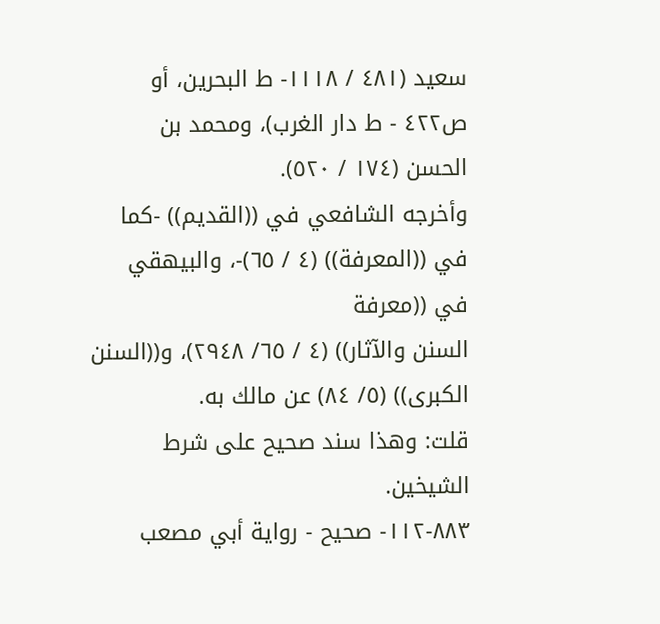سعيد (٤٨١ / ١١١٨- ط البحرين، أو ص٤٢٢ - ط دار الغرب)، ومحمد بن
الحسن (١٧٤ / ٥٢٠).
وأخرجه الشافعي في ((القديم)) -كما في ((المعرفة)) (٤ / ٦٥)-، والبيهقي في ((معرفة
السنن والآثار)) (٤ / ٦٥/ ٢٩٤٨)، و((السنن الكبرى)) (٥/ ٨٤) عن مالك به.
قلت: وهذا سند صحيح على شرط الشيخين.
٨٨٣-١١٢- صحيح - رواية أبي مصعب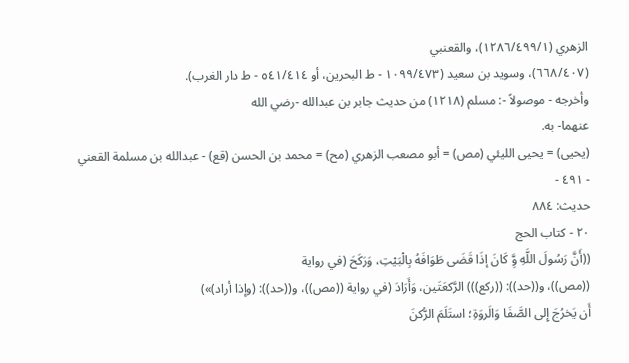الزهري (١٢٨٦/٤٩٩/١)، والقعنبي
(٦٦٨/٤٠٧)، وسويد بن سعيد (١٠٩٩/٤٧٣ - ط البحرين، أو ٥٤١/٤١٤ - ط دار الغرب).
وأخرجه - موصولاً -: مسلم (١٢١٨) من حديث جابر بن عبدالله -رضي الله
عنهما- به.
(يحيى) = يحيى الليئي (مص) = أبو مصعب الزهري (مح) = محمد بن الحسن (قع) - عبدالله بن مسلمة القعني
- ٤٩١ -
حديث: ٨٨٤
٢٠ - كتاب الحج
((أَنَّ رَسُولَ اللَّهِ وَِّ كَانَ إذَا قَضَى طَوَافَهُ بِالْبَيْتِ، وَرَكَحَ (في رواية
((مص))، و((حد)): ((ركع))) الرَّكعَتَين، وَأَرَادَ (في رواية ((مص))، و((حد)): (وإذا أراد)»)
أَن يَخرُجَ إِلى الصَّفَا وَالَروَةِ؛ استَلَمَ الرُّكنَ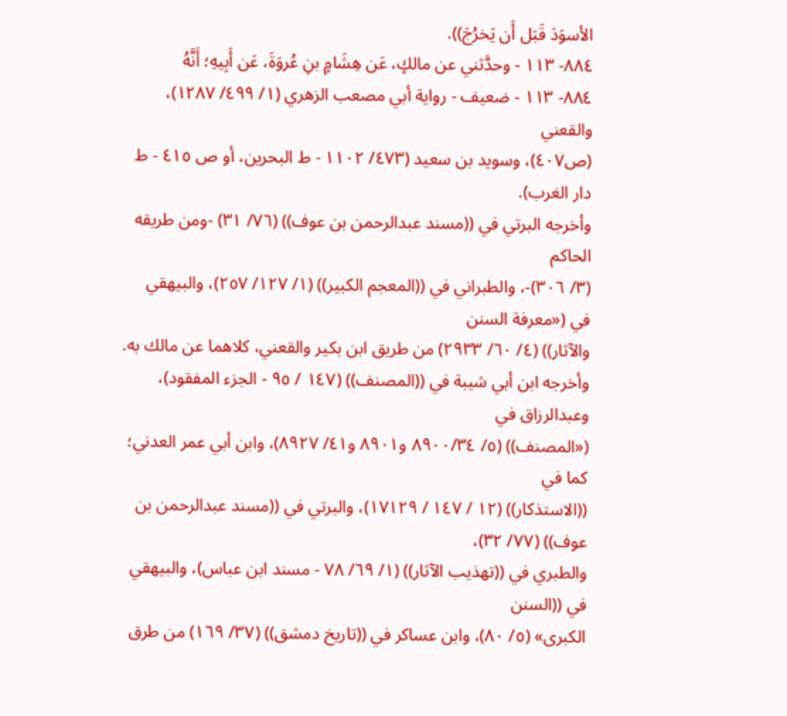الأسوَدَ قَبَل أَن يَخرُجَ)).
٨٨٤- ١١٣ - وحدَّثني عن مالكٍ، عَن هِشَامٍ بنِ عُروَةَ، عَن أَبِيهِ؛ أَنَّهُ
٨٨٤- ١١٣ - ضعيف - رواية أبي مصعب الزهري (١/ ٤٩٩/ ١٢٨٧)، والقعني
(ص٤٠٧)، وسويد بن سعيد (٤٧٣/ ١١٠٢ - ط البحرين، أو ص ٤١٥ - ط دار الغرب).
وأخرجه البرتي في ((مسند عبدالرحمن بن عوف)) (٧٦/ ٣١) -ومن طريقه الحاكم
(٣/ ٣٠٦)-، والطبراني في ((المعجم الكبير)) (١/ ١٢٧/ ٢٥٧)، والبيهقي في («معرفة السنن
والآثار)) (٤/ ٦٠/ ٢٩٣٣) من طريق ابن بكير والقعني، كلاهما عن مالك به.
وأخرجه ابن أبي شيبة في ((المصنف)) (١٤٧ / ٩٥ - الجزء المفقود)، وعبدالرزاق في
(«المصنف)) (٥/ ٨٩٠٠/٣٤ و٨٩٠١ و٤١/ ٨٩٢٧)، وابن أبي عمر العدني؛ كما في
((الاستذكار)) (١٢ / ١٤٧ / ١٧١٢٩)، والبرتي في ((مسند عبدالرحمن بن عوف)) (٧٧/ ٣٢)،
والطبري في ((تهذيب الآثار)) (١/ ٦٩/ ٧٨ - مسند ابن عباس)، والبيهقي في ((السنن
الكبرى» (٥/ ٨٠)، وابن عساكر في ((تاريخ دمشق)) (٣٧/ ١٦٩) من طرق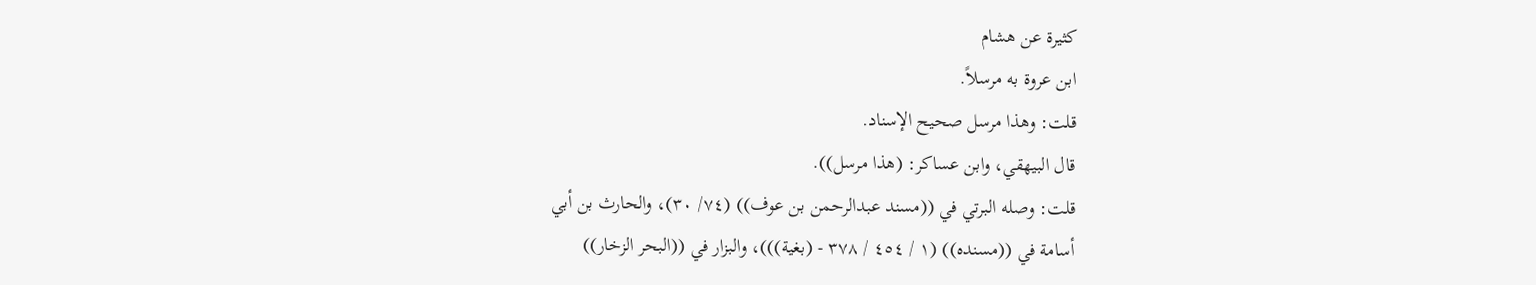كثيرة عن هشام
ابن عروة به مرسلاً.
قلت: وهذا مرسل صحيح الإسناد.
قال البيهقي، وابن عساكر: (هذا مرسل)).
قلت: وصله البرتي في ((مسند عبدالرحمن بن عوف)) (٧٤/ ٣٠)، والحارث بن أبي
أسامة في ((مسنده)) (١ / ٤٥٤ / ٣٧٨ - (بغية)))، والبزار في ((البحر الزخار))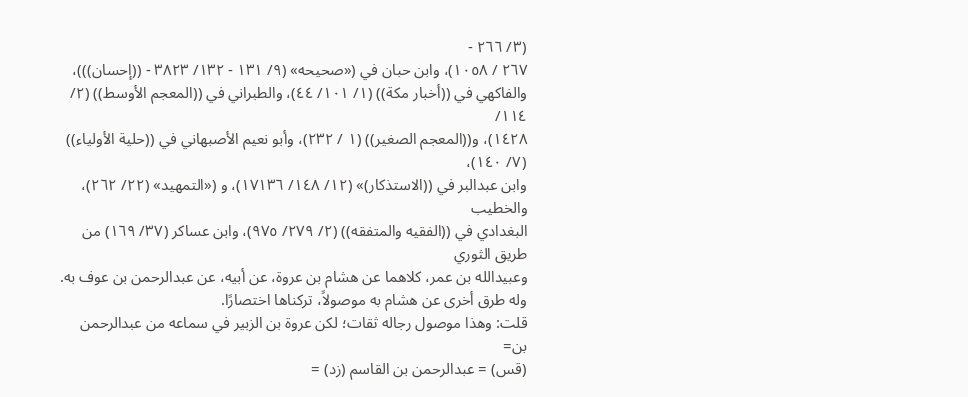(٣/ ٢٦٦ -
٢٦٧ / ١٠٥٨)، وابن حبان في («صحيحه» (٩/ ١٣١ - ١٣٢/ ٣٨٢٣ - ((إحسان)))،
والفاكهي في ((أخبار مكة)) (١/ ١٠١/ ٤٤)، والطبراني في ((المعجم الأوسط)) (٢/ ١١٤/
١٤٢٨)، و((المعجم الصغير)) (١ / ٢٣٢)، وأبو نعيم الأصبهاني في ((حلية الأولياء)) (٧/ ١٤٠)،
وابن عبدالبر في ((الاستذكار)» (١٢/ ١٤٨/ ١٧١٣٦)، و («التمهيد» (٢٢/ ٢٦٢)، والخطيب
البغدادي في ((الفقيه والمتفقه)) (٢/ ٢٧٩/ ٩٧٥)، وابن عساكر (٣٧/ ١٦٩) من طريق الثوري
وعبيدالله بن عمر، كلاهما عن هشام بن عروة، عن أبيه، عن عبدالرحمن بن عوف به.
وله طرق أخرى عن هشام به موصولاً، تركناها اختصارًا.
قلت: وهذا موصول رجاله ثقات؛ لكن عروة بن الزبير في سماعه من عبدالرحمن بن=
(قس) = عبدالرحمن بن القاسم (زد) =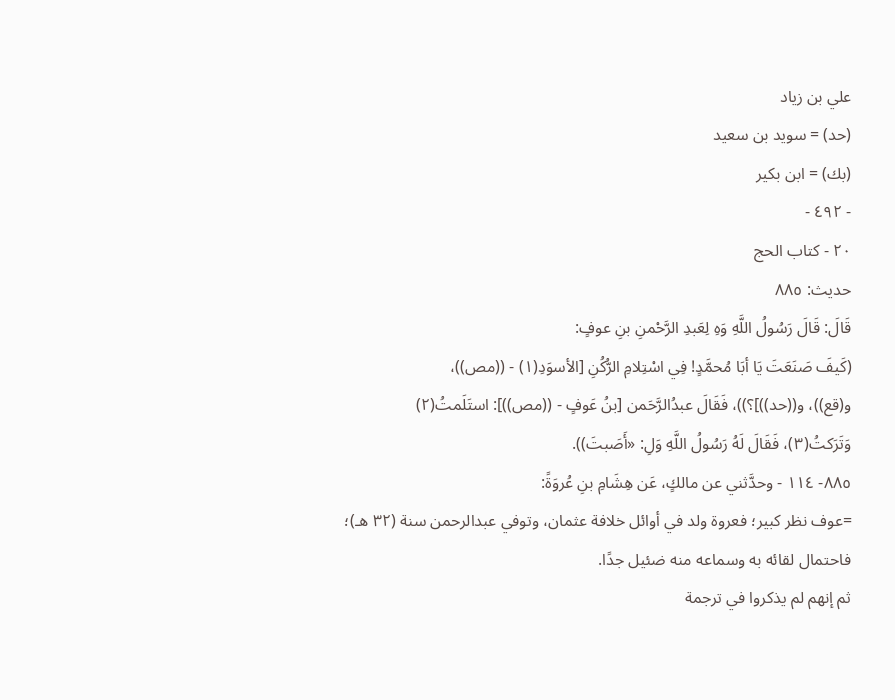علي بن زياد
(حد) = سويد بن سعيد
(بك) = ابن بکیر
- ٤٩٢ -
٢٠ - كتاب الحج
حديث: ٨٨٥
قَالَ: قَالَ رَسُولُ اللَّهِ وَهِ لِعَبدِ الرَّحْمنِ بنِ عوفٍ:
(كَيفَ صَنَعَتَ يَا أبَا مُحمَّدٍ! فِي اسْتِلامِ الرُّكُنِ [الأسوَدِ(١) - ((مص))،
و(قع))، و((حد))]؟))، فَقَالَ عبدُالرَّحَمن [بنُ عَوفٍ - ((مص))]: استَلَمتُ(٢)
وَتَرَكتُ(٣)، فَقَالَ لَهُ رَسُولُ اللَّهِ وَلِ: «أَصَبتَ)).
٨٨٥- ١١٤ - وحدَّثني عن مالكٍ، عَن هِشَامِ بنِ عُروَةً:
=عوف نظر كبير؛ فعروة ولد في أوائل خلافة عثمان، وتوفي عبدالرحمن سنة (٣٢ هـ)؛
فاحتمال لقائه به وسماعه منه ضئیل جدًا.
ثم إنهم لم يذكروا في ترجمة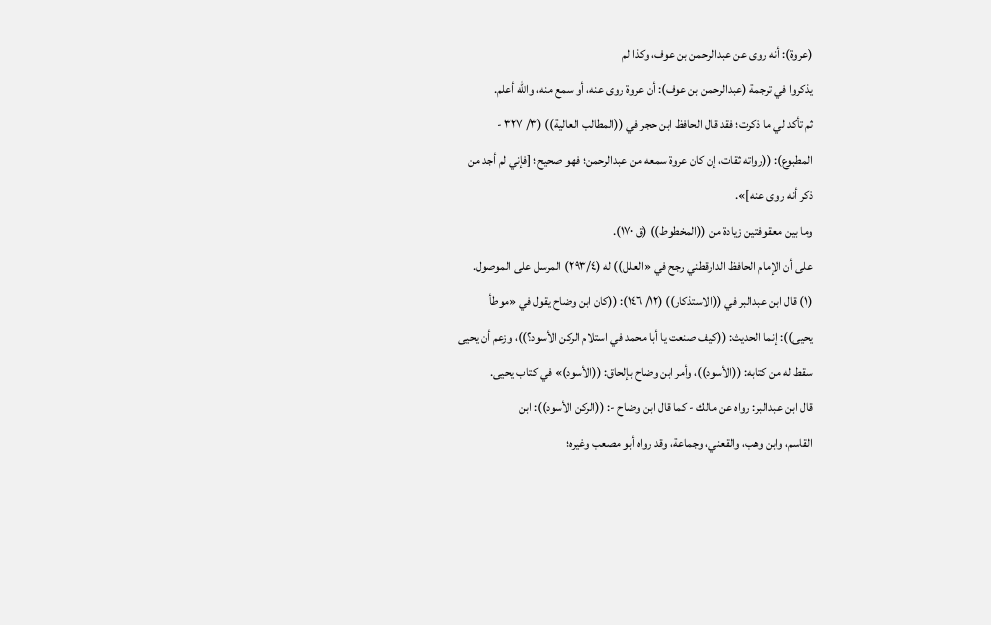(عروة): أنه روى عن عبدالرحمن بن عوف، وكذا لم
يذكروا في ترجمة (عبدالرحمن بن عوف): أن عروة روى عنه، أو سمع منه، والله أعلم.
ثم تأكد لي ما ذكرت؛ فقد قال الحافظ ابن حجر في ((المطالب العالية)) (٣/ ٣٢٧ -
المطبوع): ((رواته ثقات، إن كان عروة سمعه من عبدالرحمن؛ فهو صحيح؛ [فإني لم أجد من
ذکر أنه روى عنه]».
وما بين معقوفتين زيادة من ((المخطوط)) (ق ١٧٠).
على أن الإمام الحافظ الدارقطني رجح في «العلل)) له (٢٩٣/٤) المرسل على الموصول.
(١) قال ابن عبدالبر في ((الاستذكار)) (١٢/ ١٤٦): ((كان ابن وضاح يقول في «موطأ
يحيى)): إنما الحديث: ((كيف صنعت يا أبا محمد في استلام الركن الأسود؟))، وزعم أن يحيى
سقط له من كتابه: ((الأسود))، وأمر ابن وضاح بإلحاق: ((الأسود)» في كتاب يحيى.
قال ابن عبدالبر: رواه عن مالك - كما قال ابن وضاح -: ((الركن الأسود)): ابن
القاسم، وابن وهب، والقعني، وجماعة، وقد رواه أبو مصعب وغيره؛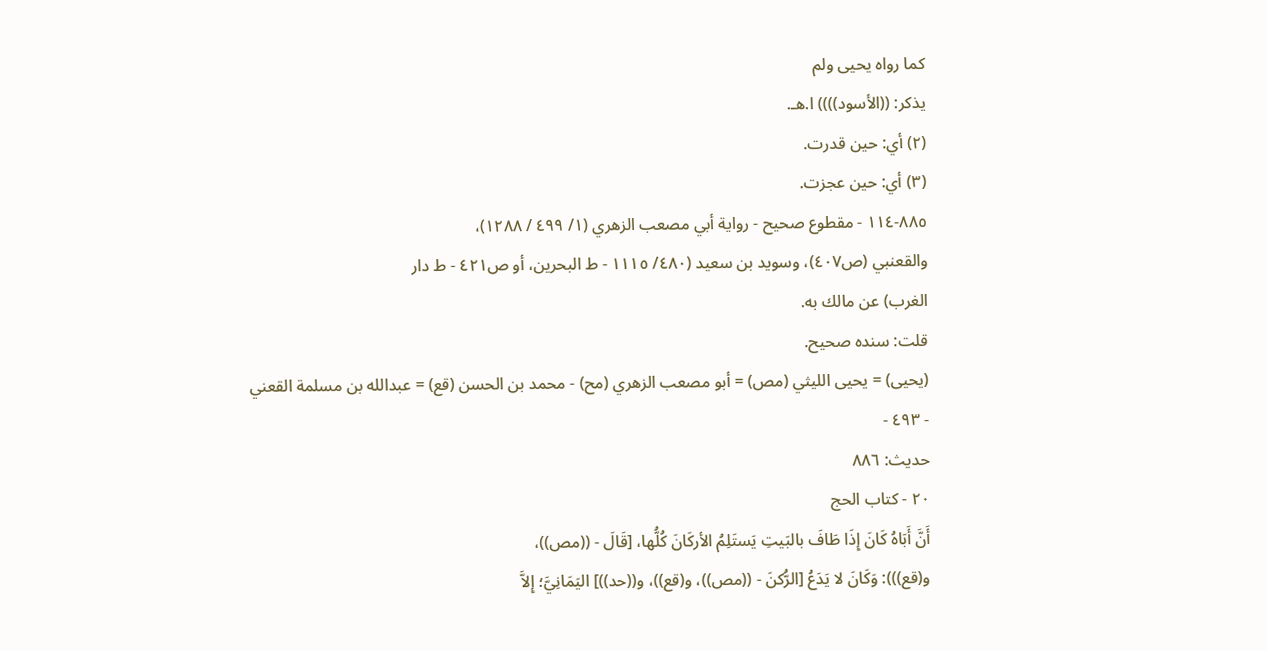كما رواه يحيى ولم
یذکر: ((الأسود)))) ا.هـ.
(٢) أي: حین قدرت.
(٣) أي: حين عجزت.
٨٨٥-١١٤ - مقطوع صحيح - رواية أبي مصعب الزهري (١/ ٤٩٩ / ١٢٨٨)،
والقعنبي (ص٤٠٧)، وسويد بن سعيد (٤٨٠/ ١١١٥ - ط البحرين، أو ص٤٢١ - ط دار
الغرب) عن مالك به.
قلت: سنده صحيح.
(يحيى) = يحيى الليثي (مص) = أبو مصعب الزهري (مح) - محمد بن الحسن (قع) = عبدالله بن مسلمة القعني
- ٤٩٣ -
حديث: ٨٨٦
٢٠ - كتاب الحج
أَنَّ أَبَاهُ كَانَ إِذَا طَافَ بالبَيتِ يَستَلِمُ الأركَانَ كُلُّها، [قَالَ - ((مص))،
و(قع))): وَكَانَ لا يَدَعُ [الرُّكنَ - ((مص))، و(قع))، و((حد))] اليَمَانِيَّ؛ إِلاَّ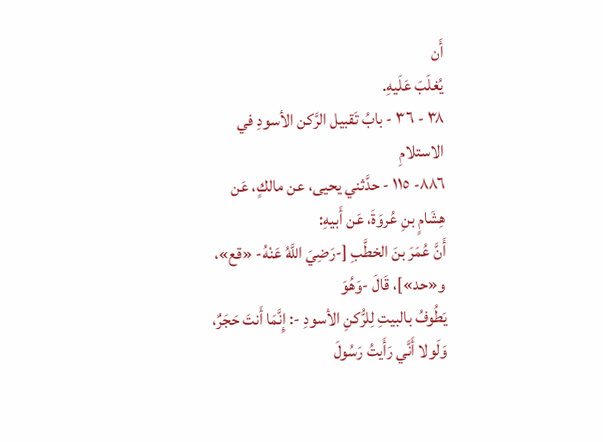أَن
يُغلَبَ عَلَیهِ.
٣٨ - ٣٦ - بابُ تَقبيل الرَّكن الأسودِ في الاستلامِ
٨٨٦- ١١٥ - حدَّثني يحيى، عن مالكٍ، عَن هِشَامٍ بنِ عُروَةَ، عَن أَبيهِ:
أَنَّ عُمَرَ بنَ الخطَّبِ [-رَضِيَ اللَّهُ عَنْهُ- «قع»، و«حد»]، قَالَ -وَهُوَ
يَطُوفُ بالبيتِ لِلرُّكنِ الأسودِ -: إِنَّمَا أَنتَ حَجَرٌ، وَلَولا أَنَّي رَأَيتُ رَسُولَ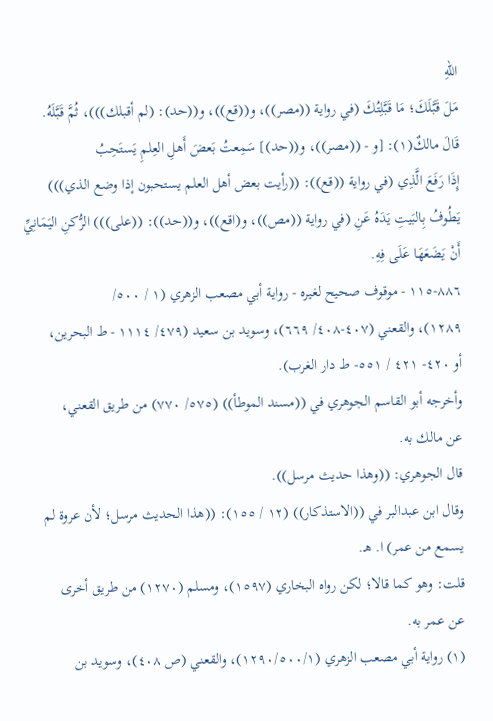اللّهِ
مَلَ قَبَّلَكَ؛ مَا قَبَّلِتُكَ (في رواية ((مصر))، و((قع))، و((حد): (لم أقبلك)))، ثُمَّ قَبَّلَهُ.
قَالَ مالكٌ(١): [و - ((مصر))، و((حد)] سَمِعتُ بَعضَ أَهلِ العِلمِ يَستَحِبُ
إِذَا رَفَعَ الَّذِي (في رواية ((قع)): ((رأيت بعض أهل العلم يستحبون إذا وضع الذي)))
يَطُوفُ بِالبَيتِ يَدَهُ عَنِ (في رواية ((مص))، و(اقع))، و((حد)): ((على))) الرُّكنِ اليَمَانِيِّ
أَنْ يَضَعَهَا عَلَى فِهِ.
٨٨٦-١١٥ - موقوف صحيح لغيره - رواية أبي مصعب الزهري (١ / ٥٠٠/
١٢٨٩)، والقعني (٤٠٧-٤٠٨/ ٦٦٩)، وسويد بن سعيد (٤٧٩/ ١١١٤ - ط البحرين،
أو ٤٢٠- ٤٢١ / ٥٥١- ط دار الغرب).
وأخرجه أبو القاسم الجوهري في ((مسند الموطأ)) (٥٧٥/ ٧٧٠) من طريق القعني،
عن مالك به.
قال الجوهري: ((وهذا حدیث مرسل)).
وقال ابن عبدالبر في ((الاستذكار)) (١٢ / ١٥٥): ((هذا الحديث مرسل؛ لأن عروة لم
یسمع من عمر) ا. هـ.
قلت: وهو كما قالا؛ لكن رواه البخاري (١٥٩٧)، ومسلم (١٢٧٠) من طريق أخرى
عن عمر به.
(١) رواية أبي مصعب الزهري (١٢٩٠/٥٠٠/١)، والقعني (ص ٤٠٨)، وسويد بن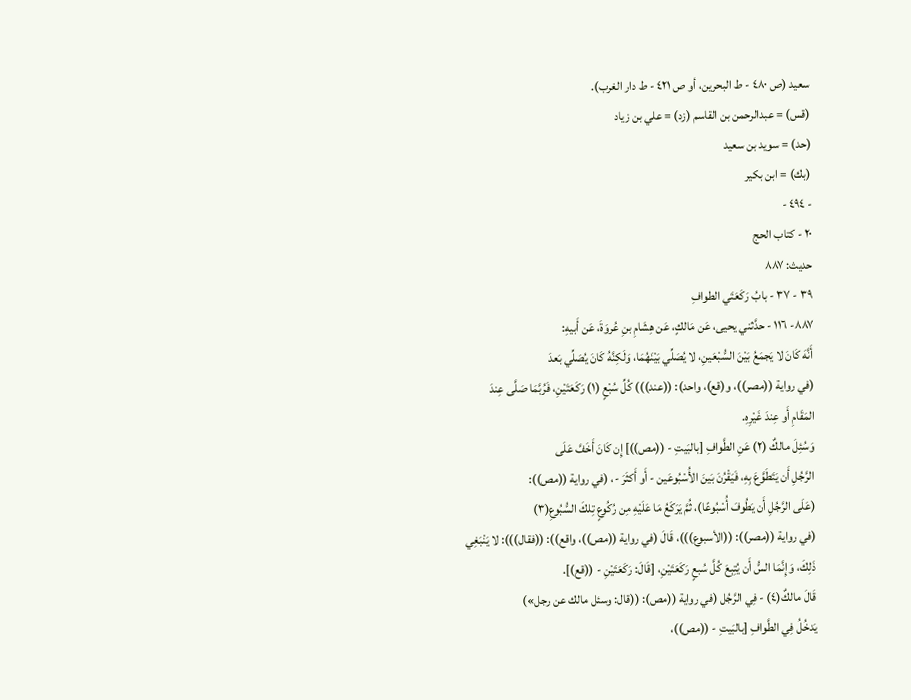سعيد (ص ٤٨٠ - ط البحرين، أو ص ٤٢١ - ط دار الغرب).
(قس) = عبدالرحمن بن القاسم (زد) = علي بن زياد
(حد) = سويد بن سعيد
(بك) = ابن بکیر
- ٤٩٤ -
٢٠ - كتاب الحج
حديث: ٨٨٧
٣٩ - ٣٧ - بابُ رَكَعَتَي الطوافِ
٨٨٧- ١١٦ - حدَّثني يحيى، عَن مَالكٍ، عَن هِشَامِ بنِ عُروَةَ، عَن أَبيهِ:
أَنَّهَ كَانَ لا يَجمَعُ بَيْنَ السُّبْعَينِ، لا يُصَلِّي بَيْنَهُمَا، وَلَكِنَّهُ كَانَ يُصَلِّي بَعدَ
(في رواية ((مصر))، و(قع)، واحد): ((عند))) كُلِّ سُبْعٍ (١) رَكَعَتَيْنِ، فَرُبَّمَا صَلَّى عِندَ
المَقَامِ أَو عِندَ غَيْرِهِ.
وَسُئِلَ مالكٌ (٢) عَنِ الطَّوافِ [بالبَيتِ - ((مص))] إِن كَانَ أَخَفَّ عَلَى
الرَّجُلِ أَن يَتَطَوَّعَ بِهِ، فَيَقْرُنَ بَينَ الأُسْبُوعَين - أَو أَكثَرَ -، (في رواية ((مص)):
(عَلَى الرَّجُلِ أَن يَطُوفَ أُسْبُوعًا)، ثُمَّ يَرَكَعُ مَا عَلَيْهِ مِن رُكُوعٍ تِلكَ السُّبُوعِ(٣)
(في رواية ((مصر)): ((الأسبوع)))، قَالَ (في رواية ((مص))، واقع)): ((فقال))): لا يَنْبَغِي
ذَلِكَ، وَإِنَّمَا السُّ أَن يُتِبِعَ كُلَّ سُبعٍ رَكَعَتَيْنِ، [قَالَ: رَكَعَتَيْنِ - ((قع)].
قَالَ مالكٌ(٤) - فِي الرَّجُل (في رواية ((مص): ((قال: وسئل مالك عن رجل»)
يَدخُلُ فِي الطَّوافِ [بالبَيتِ - ((مص))،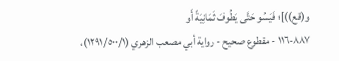و(قع))]؛ فَيَسُو حَتَّى يَطُوفَ ثَمَانِيَةً أَو
٨٨٧-١١٦ - مقطوع صحيح - رواية أبي مصعب الزهري (١٢٩١/٥٠٠/١)،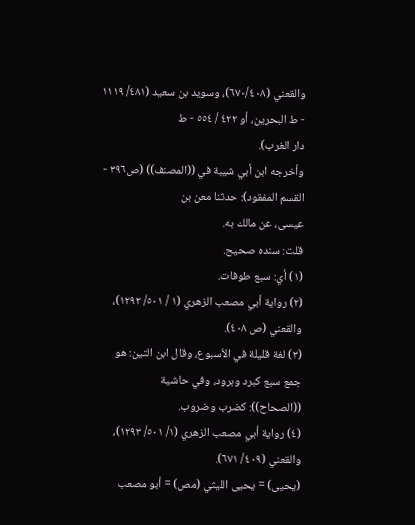والقعني (٦٧٠/٤٠٨)، وسويد بن سعيد (٤٨١/ ١١١٩ - ط البحرين، أو ٤٢٢ / ٥٥٤ - ط
دار الغرب).
وأخرجه ابن أبي شيبة في ((المصنف)) (ص٣٩٦ - القسم المفقود): حدثنا معن بن
عیسى، عن مالك به.
قلت: سنده صحيح.
(١) أي: سبع طوفات.
(٢) رواية أبي مصعب الزهري (١ / ٥٠١/ ١٢٩٢)، والقعني (ص ٤٠٨).
(٣) لغة قليلة في الأسبوع، وقال ابن التين: هو جمع سبع كبرد وبرود، وفي حاشية
((الصحاح)): كضرب وضروب.
(٤) رواية أبي مصعب الزهري (١/ ٥٠١/ ١٢٩٣)، والقعني (٤٠٩/ ٦٧١).
(يحيى) = يحيى الليثي (مص) = أبو مصعب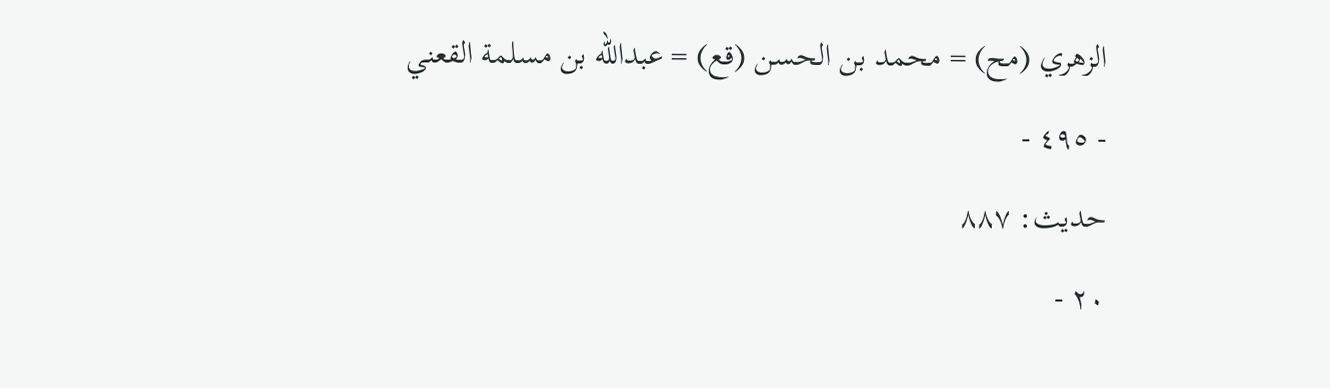الزهري (مح) = محمد بن الحسن (قع) = عبدالله بن مسلمة القعني
- ٤٩٥ -
حديث: ٨٨٧
٢٠ -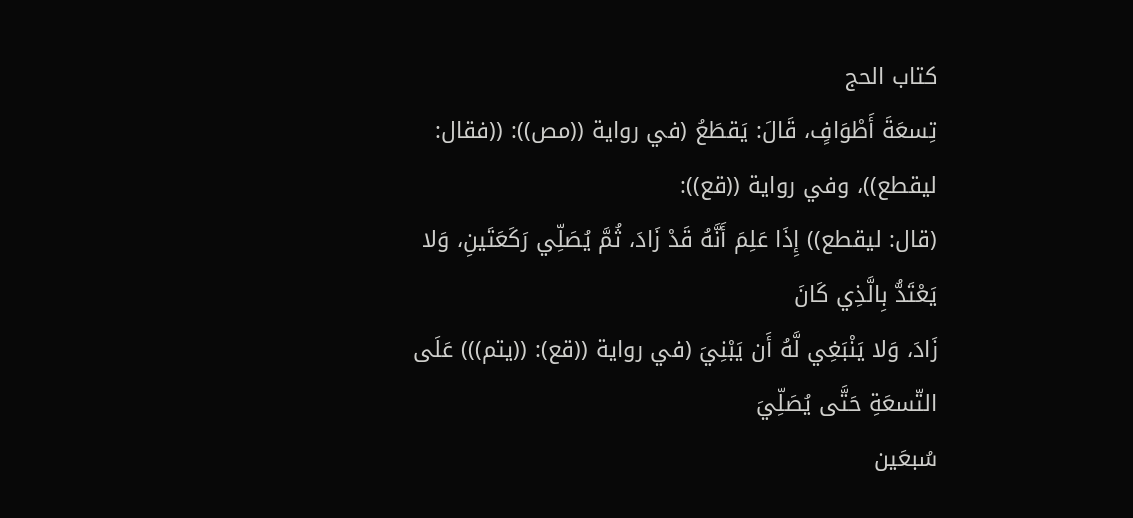كتاب الحج
تِسعَةَ أَطْوَافٍ، قَالَ: يَقطَعُ (في رواية ((مص)): ((فقال: ليقطع))، وفي رواية ((قع)):
(قال: ليقطع)) إِذَا عَلِمَ أَنَّهُ قَدْ زَادَ، ثُمَّ يُصَلِّي رَكَعَتَينِ، وَلا يَعْتَدُّ بِالَّذِي كَانَ
زَادَ، وَلا يَنْبَغِي لَّهُ أَن يَبْنِيَ (في رواية ((قع): ((يتم))) عَلَى التّسعَةِ حَتَّى يُصَلِّيَ
سُبعَين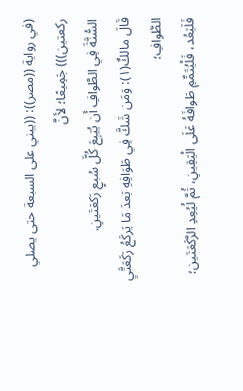(في رواية ((مصر)): ((يبني على السبعة حتى يصلي ركعتين))) جَمِيعًا؛ لأنَّ
السُّنَّةَ فِي الطَّوافِ أَن يُتِبِعَ كُلَّ سُبعٍ رَكعَتَينِ.
قَالَ مالكٌ(١): وَمَن شَكَّ فِي طَوَافِهِ بَعدَ مَا يَركَعُ رَكَعَتَّيِ الطَّوافِ؛
فَلَيَعُد، فَلْيُتَمِّمِ طَوافَهُ عَلَى الْيَقِينِ، ثُمَّ لُيُعِدِ الرَّكَعَتَين؛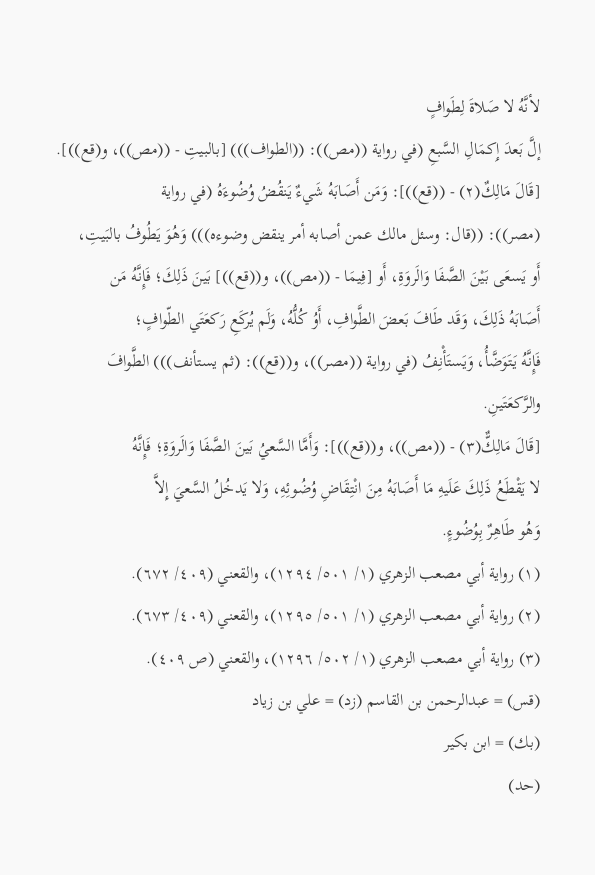لأنَّهُ لا صَلاةَ لِطَوافٍ
إلَّ بَعدَ إِكمَالِ السَّبعِ (في رواية ((مص)): ((الطواف))) [بالبيتِ - ((مص))، و(قع))].
[قَالَ مَالِكٌ(٢) - ((قع))]: وَمَن أَصَابَهُ شَيءٌ يَنقُضُ وُضُوءَهُ (في رواية
(مصر)): ((قال: وسئل مالك عمن أصابه أمر ينقض وضوءه))) وَهُوَ يَطُوفُ بالبَيتِ،
أَو يَسعَى بَيْنَ الصَّفَا وَالَروَةِ، أَو [فِيمَا - ((مص))، و((قع))] بَينَ ذَلِكَ؛ فَإِنَّهُ مَن
أَصَابَهُ ذَلِكَ، وَقَد طَافَ بَعضَ الطَّوافِ، أَوُ كُلُّهُ، وَلَم يُركَعِ رَكعَتَي الطّوافٍ؛
فَإِنَّهُ يَتَوَضَّأُ، وَيَستَأْنِفُ (في رواية ((مصر))، و((قع)): (ثم يستأنف))) الطَّوافَ
والرَّكعَتَينِ.
[قَالَ مَالِكٌّ(٣) - ((مص))، و((قع))]: وَأَمَّا السَّعيُ بَينَ الصَّفَا وَالَروَةِ؛ فَإِنَّهُ
لا يَقْطَعُ ذَلِكَ عَلَيهِ مَا أَصَابَهُ مِنَ انْتِقَاضِ وُضُوئِهِ، وَلا يَدخُلُ السَّعيَ إِلاَّ
وَهُو طَاهِرٌ بِوُضُوءٍ.
(١) رواية أبي مصعب الزهري (١/ ٥٠١/ ١٢٩٤)، والقعني (٤٠٩/ ٦٧٢).
(٢) رواية أبي مصعب الزهري (١/ ٥٠١/ ١٢٩٥)، والقعني (٤٠٩/ ٦٧٣).
(٣) رواية أبي مصعب الزهري (١/ ٥٠٢/ ١٢٩٦)، والقعني (ص ٤٠٩).
(قس) = عبدالرحمن بن القاسم (زد) = علي بن زياد
(بك) = ابن بکیر
(حد)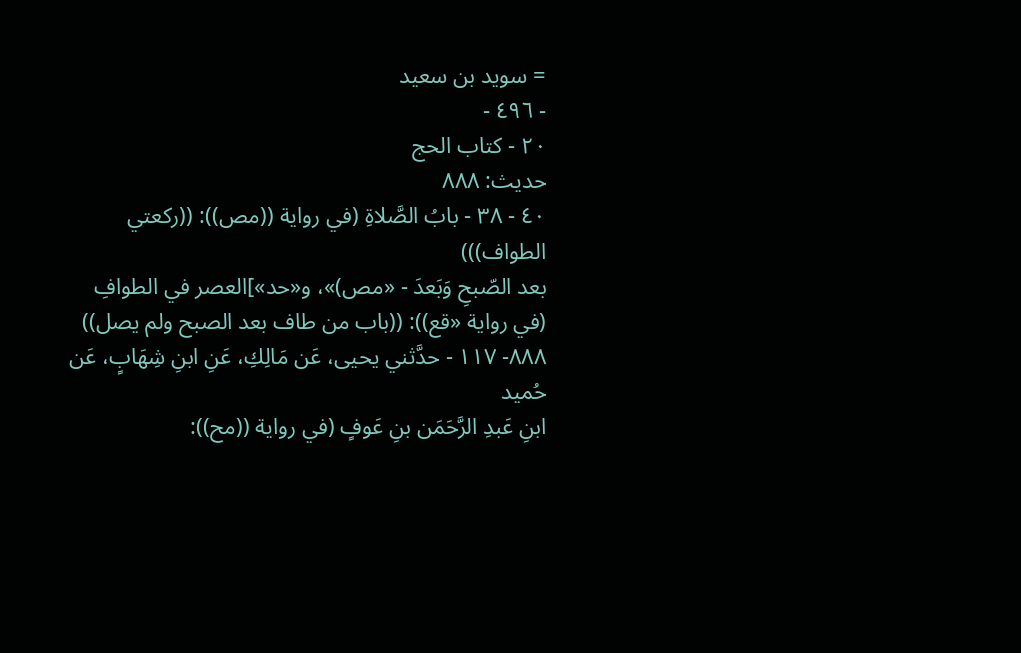= سوید بن سعيد
- ٤٩٦ -
٢٠ - كتاب الحج
حديث: ٨٨٨
٤٠ - ٣٨ - بابُ الصَّلاةِ (في رواية ((مص)): ((ركعتي الطواف)))
بعد الصّبحِ وَبَعدَ - «مص)»، و«حد»]العصر في الطوافِ
(في رواية «قع)): ((باب من طاف بعد الصبح ولم يصل))
٨٨٨- ١١٧ - حدَّثني يحيى، عَن مَالِكِ، عَنِ ابنِ شِهَابٍ، عَن حُميد
ابنِ عَبدِ الرَّحَمَن بنِ عَوفٍ (في رواية ((مح)):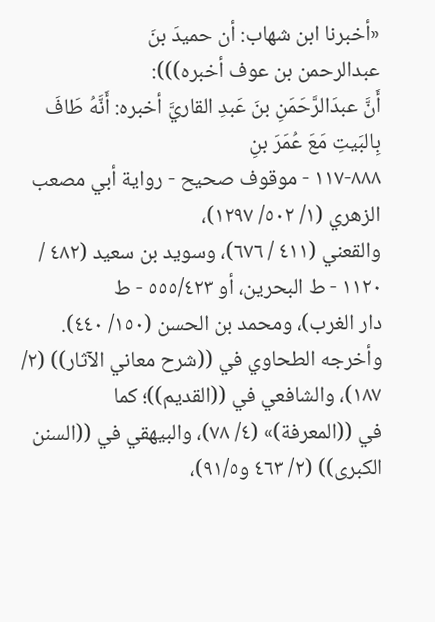«أخبرنا ابن شهاب: أن حميدَ بنَ
عبدالرحمن بن عوف أخبره))):
أَنَّ عبدَالرَّحَمَنِ بنَ عَبدِ القاريَّ أخبره: أَنَّهُ طَافَ بِالبَيتِ مَعَ عُمَرَ بنِ
٨٨٨-١١٧ - موقوف صحيح - رواية أبي مصعب الزهري (١/ ٥٠٢/ ١٢٩٧)،
والقعني (٤١١ / ٦٧٦)، وسويد بن سعيد (٤٨٢ / ١١٢٠ - ط البحرين، أو ٥٥٥/٤٢٣ - ط
دار الغرب)، ومحمد بن الحسن (١٥٠/ ٤٤٠).
وأخرجه الطحاوي في ((شرح معاني الآثار)) (٢/ ١٨٧)، والشافعي في ((القديم))؛ كما
في ((المعرفة)» (٤/ ٧٨)، والبيهقي في ((السنن الكبرى)) (٢/ ٤٦٣ و٩١/٥)،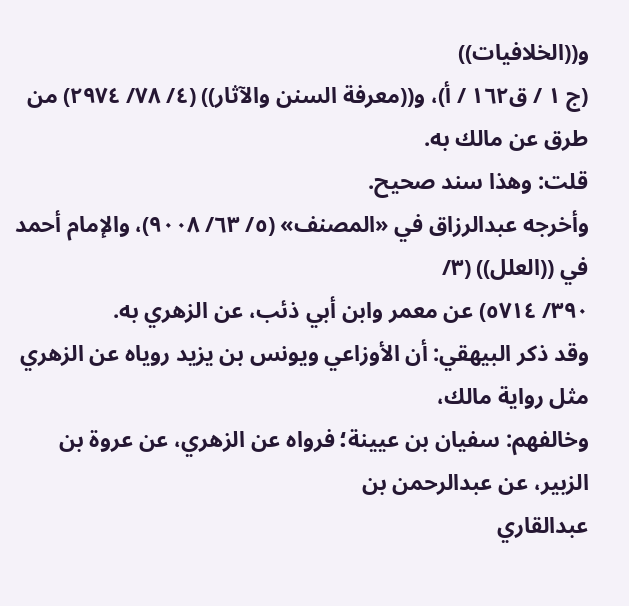و((الخلافيات))
(ج ١ / ق١٦٢ / أ)، و((معرفة السنن والآثار)) (٤/ ٧٨/ ٢٩٧٤) من طرق عن مالك به.
قلت: وهذا سند صحيح.
وأخرجه عبدالرزاق في «المصنف» (٥/ ٦٣/ ٩٠٠٨)، والإمام أحمد في ((العلل)) (٣/
٣٩٠/ ٥٧١٤) عن معمر وابن أبي ذئب، عن الزهري به.
وقد ذكر البيهقي: أن الأوزاعي ويونس بن يزيد رویاه عن الزهري مثل رواية مالك،
وخالفهم: سفيان بن عيينة؛ فرواه عن الزهري، عن عروة بن الزبير، عن عبدالرحمن بن
عبدالقاري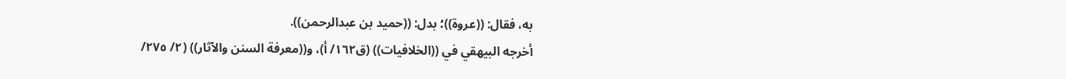به، فقال: ((عروة))؛ بدل: ((حمید بن عبدالرحمن)).
أخرجه البيهقي في ((الخلافيات)) (ق١٦٢/ أ)، و((معرفة السنن والآثار)) (٢/ ٢٧٥/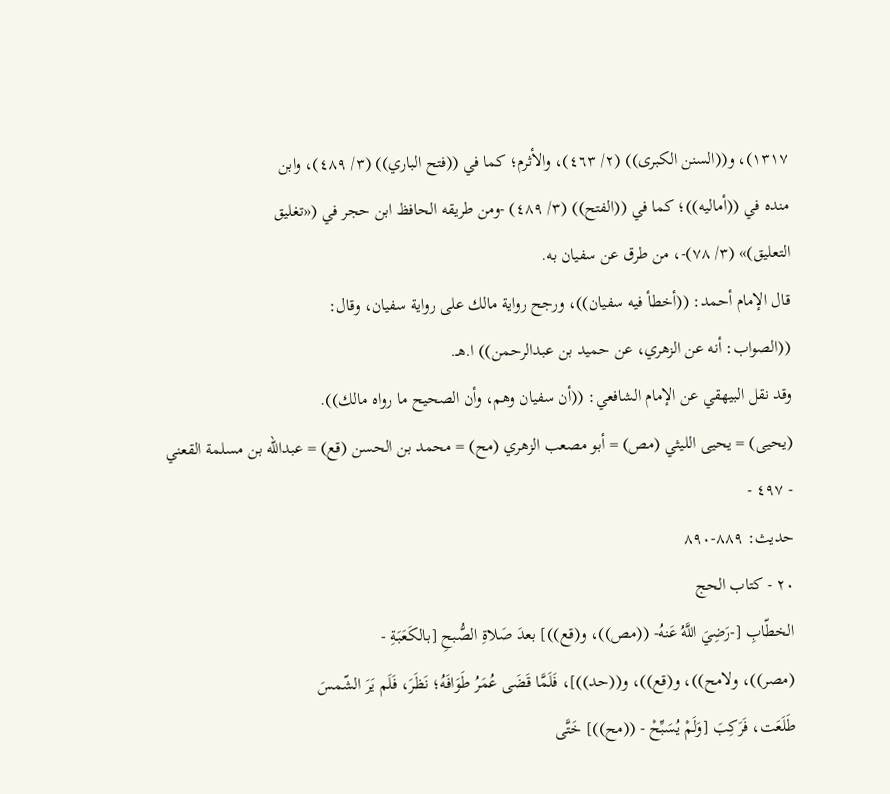١٣١٧)، و((السنن الكبرى)) (٢/ ٤٦٣)، والأثرم؛ كما في ((فتح الباري)) (٣/ ٤٨٩)، وابن
منده في ((أماليه))؛ كما في ((الفتح)) (٣/ ٤٨٩) -ومن طريقه الحافظ ابن حجر في («تغليق
التعليق)» (٣/ ٧٨)-، من طرق عن سفيان به.
قال الإمام أحمد: ((أخطأ فيه سفيان))، ورجح رواية مالك على رواية سفيان، وقال:
((الصواب: أنه عن الزهري، عن حميد بن عبدالرحمن)) ا.هـ.
وقد نقل البيهقي عن الإمام الشافعي: ((أن سفيان وهم، وأن الصحيح ما رواه مالك)).
(يحيى) = يحيى الليثي (مص) = أبو مصعب الزهري (مح) = محمد بن الحسن (قع) = عبدالله بن مسلمة القعني
- ٤٩٧ -
حديث: ٨٨٩-٨٩٠
٢٠ - كتاب الحج
الخطّابِ [-رَضِيَ اللَّهُ عَنهُ- ((مص))، و(قع))] بعدَ صَلاةِ الصُّبحِ [بالكَعَبَةِ -
(مصر))، ولامح))، و(قع))، و((حد))]، فَلَمَّا قَضَى عُمَرُ طَوَافَهُ؛ نَظَرَ، فَلَم يَرَ الشّمسَ
طَلَعَت، فَرَكِبَ [وَلَمْ يُسَبِّحْ - ((مح))] خَتَّى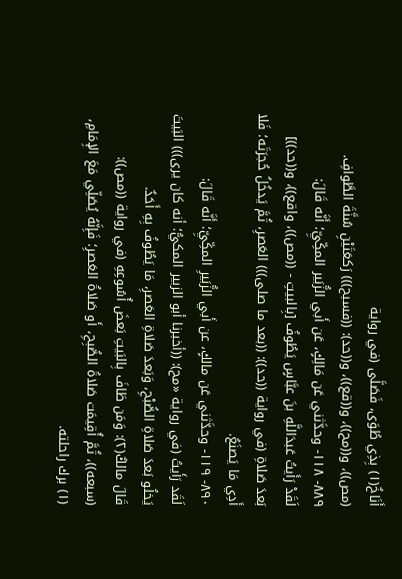أَنَاخٌ(١) بِذِي طُوَى، فَصَلَّى (في رواية
(مص))، و((مح))، و((قع))، و((حد): ((فسبح))) رَكعَتَيْنِ سُنَّةَ الطَّوافِ.
٨٨٩- ١١٨- وحدَّثني عَن مَالِكٍ، عَن أَبي الزُّبَير المكِّيِّ؛ أَنَّه قَالَ:
لَقَدْ رَأَيتُ عَبدَاللَّهِ بنَ عبَّاسٍ يَطُوفُ [بِالبيتِ - ((مص))، واقع))، و((حد))]
بَعدَ صَلاةِ (في رواية ((حد)): ((بعد ما صلى))) العَصرِ، ثُمَّ يَدخُلُ حُجرَتَه؛ فَلا
أَدِي مَا يَصنَعُ.
٨٩٠- ١١٩- وحدَّثني عَن مالكٍ، عن أَبي الزُّبَيرِ المكِّيِّ؛ أَنَّه قَالَ:
لَقَد رَأَيتُ (في رواية «مح): ((أخبرنا أبو الزبير المكيُّ؛ أنه كان يرى))) البَيتَ
يَخلُو بَعدَ صَلاةِ الصُّبْحِ، وَبَعدَ صَلاةِ العَصرِ، مَا يَطُوفُ بِهِ أَحَدٌ.
قَالَ مالكٌ(٢): وَمَن طَافَ بِالبَيتِ بَعضَ أُسُوعِهِ (في رواية ((مص)):
(سبعه))، ثُمَّ أُقِيمَت صَلاةُ الصُّبِحِ، أَو صَلاةُ العَصرِ؛ فَإِنَّهُ يُصَلِّي مَعَ الإِمَامِ،
(١) برك راحلته.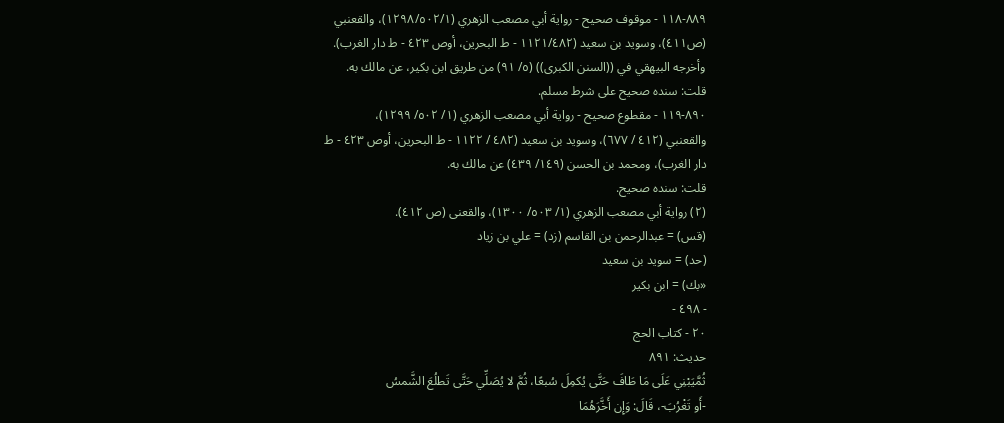٨٨٩-١١٨ - موقوف صحيح - رواية أبي مصعب الزهري (١٢٩٨/٥٠٢/١)، والقعنبي
(ص٤١١)، وسويد بن سعيد (١١٢١/٤٨٢ - ط البحرين، أوص ٤٢٣ - ط دار الغرب).
وأخرجه البيهقي في ((السنن الكبرى)) (٥/ ٩١) من طريق ابن بكير، عن مالك به.
قلت: سنده صحيح على شرط مسلم.
٨٩٠-١١٩ - مقطوع صحيح - رواية أبي مصعب الزهري (١/ ٥٠٢/ ١٢٩٩)،
والقعنبي (٤١٢ / ٦٧٧)، وسويد بن سعيد (٤٨٢ / ١١٢٢ - ط البحرين، أوص ٤٢٣ - ط
دار الغرب)، ومحمد بن الحسن (١٤٩/ ٤٣٩) عن مالك به.
قلت: سنده صحيح.
(٢) رواية أبي مصعب الزهري (١/ ٥٠٣/ ١٣٠٠)، والقعنى (ص ٤١٢).
(قس) = عبدالرحمن بن القاسم (زد) = علي بن زياد
(حد) = سوید بن سعید
«بك) = ابن بکیر
- ٤٩٨ -
٢٠ - كتاب الحج
حديث: ٨٩١
ثُمَّيَبْنِي عَلَى مَا طَافَ حَتَّى يُكمِلَ سُبعًا، ثُمَّ لا يُصَلِّي حَتَّى تَطلُعَ الشَّمسُ
-أَو تَغْرُبَ-، قَالَ: وَإِن أَخَّرَهُمَا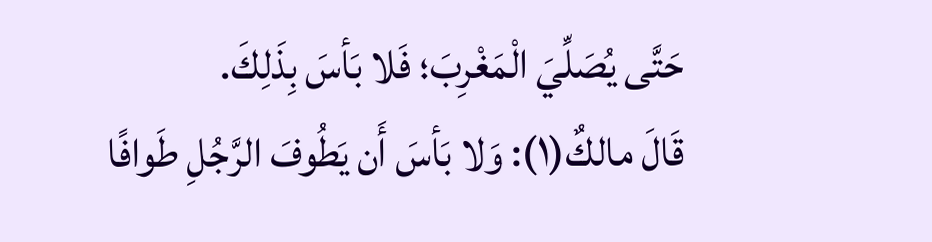حَتَّى يُصَلِّيَ الْمَغْرِبَ؛ فَلا بَأسَ بِذَلِكَ.
قَالَ مالكٌ(١): وَلا بَأسَ أَن يَطُوفَ الرَّجُلِ طَوافًا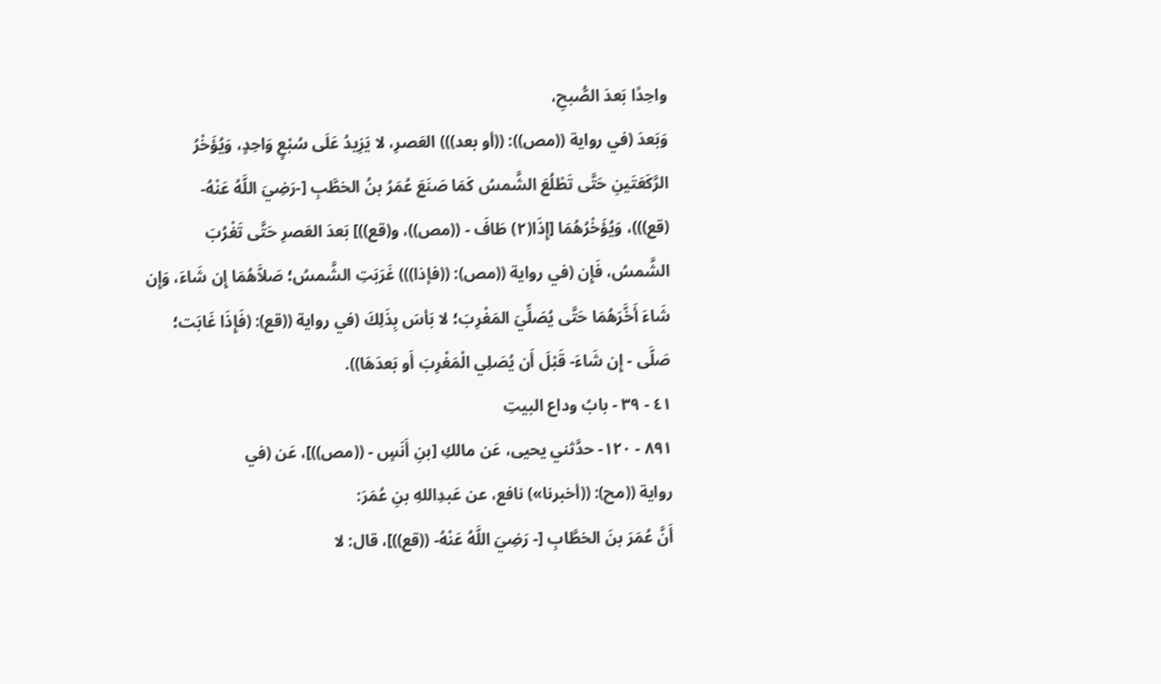واحِدًا بَعدَ الصُّبحِ،
وَبَعدَ (في رواية ((مص)): ((أو بعد))) العَصرِ، لا يَزِيدُ عَلَى سُبْعٍ وَاحِدٍ، وَيُؤَخْرُ
الرَّكَعَتَينِ حَتَّى تَطْلُعَ الشَّمسُ كَمَا صَنَعَ عُمَرُ بنُ الخطَّبِ [-رَضِيَ اللَّهُ عَنْهُ-
(قع)))، وَيُؤَخْرُهُمَا [إِذَا(٢) طَافَ - ((مص))، و(قع))] بَعدَ العَصرِ حَتَّى تَغْرُبَ
الشَّمسُ، فَإِن (في رواية ((مص): ((فإذا))) غَرَبَتِ الشَّمسُ؛ صَلاَّهُمَا إِن شَاءَ، وَإِن
شَاءَ أَخَّرَهُمَا حَتَّى يُصَلِّيَ المَغْرِبَ؛ لا بَأسَ بِذَلِكَ (في رواية ((قع): (فَإِذَا غَابَت؛
صَلَّى - إِن شَاءَ- قَبْلَ أَن يُصَلِي الْمَغْرِبَ أَو بَعدَهَا)).
٤١ - ٣٩ - بابُ وداع البيتِ
٨٩١ - ١٢٠- حدَّثني يحيى، عَن مالكِ [بنِ أَنَسٍ - ((مص))]، عَن (في
رواية ((مح): ((أخبرنا») نافع، عن عَبدِاللهِ بنِ عُمَرَ:
أَنَّ عُمَرَ بنَ الخطَّابِ [- رَضِيَ اللَّهُ عَنْهُ- ((قع))]، قال: لا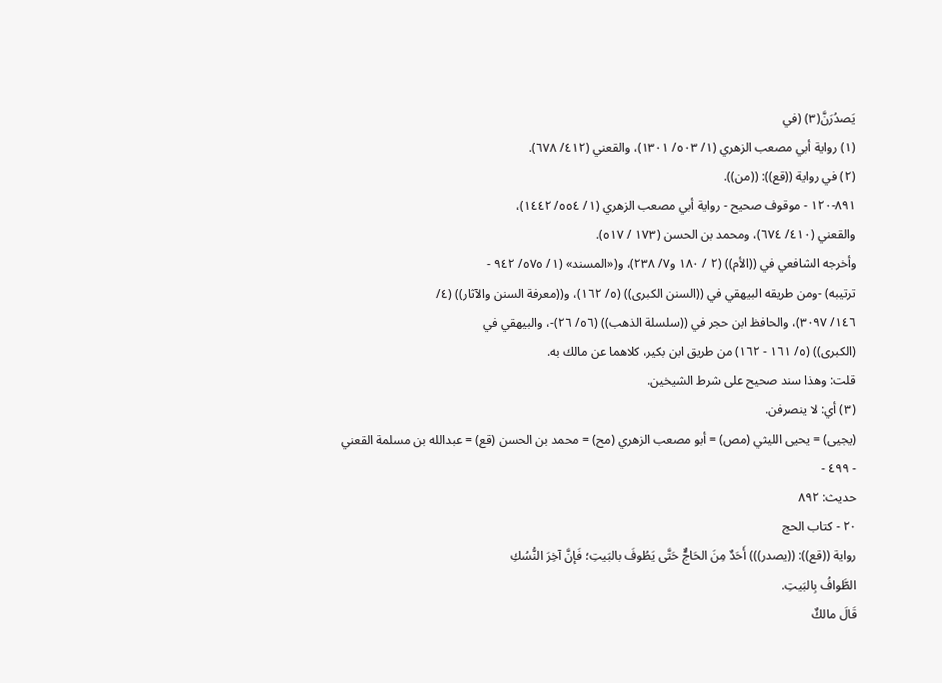يَصدُرَنَّ(٣) (في
(١) رواية أبي مصعب الزهري (١/ ٥٠٣/ ١٣٠١)، والقعني (٤١٢/ ٦٧٨).
(٢) في رواية ((قع)): ((من)).
٨٩١-١٢٠ - موقوف صحيح - رواية أبي مصعب الزهري (١/ ٥٥٤/ ١٤٤٢)،
والقعني (٤١٠/ ٦٧٤)، ومحمد بن الحسن (١٧٣ / ٥١٧).
وأخرجه الشافعي في ((الأم)) (٢ / ١٨٠ و٧/ ٢٣٨)، و(«المسند» (١/ ٥٧٥/ ٩٤٢ -
ترتيبه) -ومن طريقه البيهقي في ((السنن الكبرى)) (٥/ ١٦٢)، و((معرفة السنن والآثار)) (٤/
١٤٦/ ٣٠٩٧)، والحافظ ابن حجر في ((سلسلة الذهب)) (٥٦/ ٢٦)-، والبيهقي في
(الكبرى)) (٥/ ١٦١ - ١٦٢) من طريق ابن بكير، كلاهما عن مالك به.
قلت: وهذا سند صحيح على شرط الشيخين.
(٣) أي: لا ينصرفن.
(یجیی) = يحيى الليثي (مص) = أبو مصعب الزهري (مح) = محمد بن الحسن (قع) = عبدالله بن مسلمة القعني
- ٤٩٩ -
حديث: ٨٩٢
٢٠ - كتاب الحج
رواية ((قع)): ((يصدر))) أَحَدٌ مِنَ الحَاجٌّ حَتَّى يَطُوفَ بالبَيتِ؛ فَإنَّ آخِرَ النُّسُكِ
الطَّوافُ بِالبَيتِ.
قَالَ مالكٌ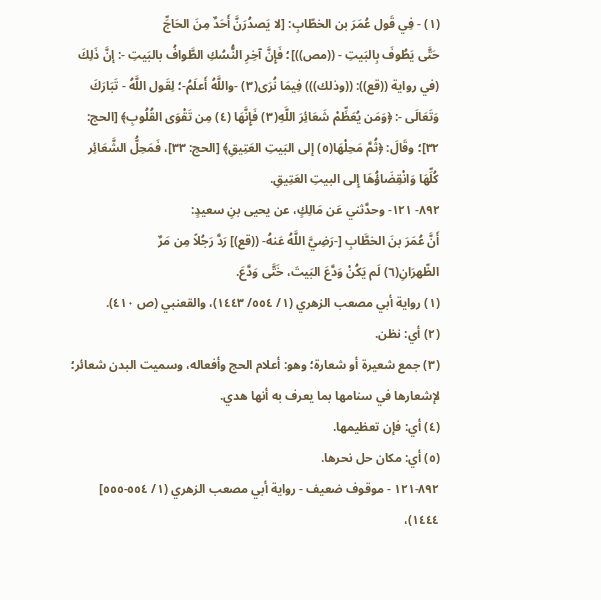(١) - فِي قَول عُمَرَ بن الخطّابِ: [لا يَصدُرَنَّ أَحَدٌ مِنَ الحَاجِّ
حَتَّى يَطُوفَ بِالبَيتِ - ((مص))]؛ فَإِنَّ آخِرِ النُّسُكِ الطَّوافُ بالبَيتِ -: إنَّ ذَلِكَ
(في رواية ((قع)): ((وذلك))) فِيمَا نُرَى(٣) -واللَّهُ أَعلَمُ-؛ لِقَول اللَّهُ - تَبَارَكَ
وَتَعَالَى -: ﴿وَمَن يُعَظِّمْ شَعَائِرَ اللَّهِ(٣) فَإِنَّهَا (٤) مِن تَقْوَى القُلُوبِ﴾ [الحج:
٣٢]؛ وقَالَ: ﴿ثُمَّ مَحِلْهَا(٥) إلى البَيتِ العَتِيقِ﴾ [الحج: ٣٣]، فَمَحِلُّ الشَّعَائِر
كُلِّهَا وَانْقِضَاؤُهَا إِلى البيتِ العَتِيقِ.
٨٩٢- ١٢١- وحدَّثني عَن مَالِكٍ، عن یحیی بنِ سعیدٍ:
أَنَّ عُمَرَ بنَ الخطَّابِ [-رَضِيَّ اللَّهُ عَنهُ- ((قع)] رَدَّ رَجُلاً مِن مَرٌ
الظّهرَانِ(٦) لَم يَكُنْ وَدَّعَ البَيتَ، خَتَّى وَدَّعَ.
(١) رواية أبي مصعب الزهري (١/ ٥٥٤/ ١٤٤٣)، والقعنبي (ص ٤١٠).
(٢) أي: نظن.
(٣) جمع شعيرة أو شعارة؛ وهو: أعلام الحج وأفعاله، وسميت البدن شعائر؛
لإشعارها في سنامها بما يعرف به أنها هدي.
(٤) أي: فإن تعظيمها.
(٥) أي: مکان حل نحرها.
٨٩٢-١٢١ - موقوف ضعيف - رواية أبي مصعب الزهري (١/ ٥٥٤-٥٥٥]
١٤٤٤)،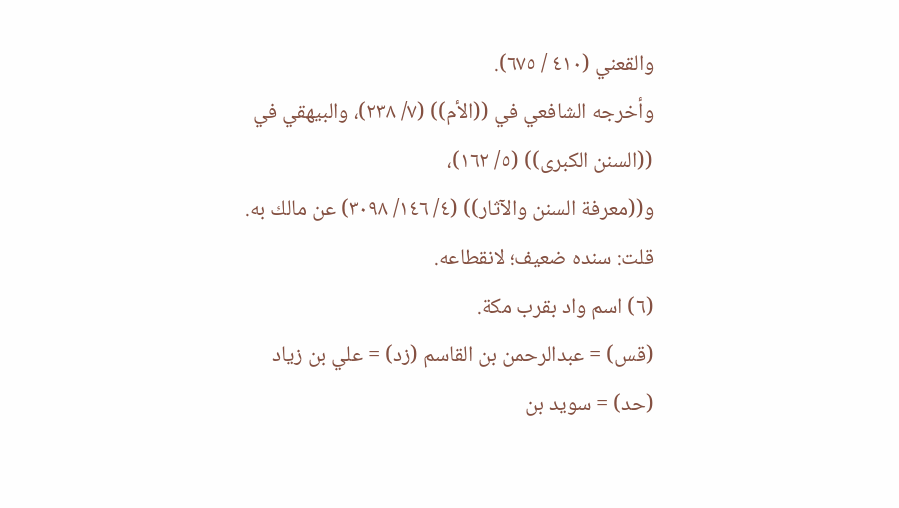والقعني (٤١٠ / ٦٧٥).
وأخرجه الشافعي في ((الأم)) (٧/ ٢٣٨)، والبيهقي في ((السنن الكبرى)) (٥/ ١٦٢)،
و((معرفة السنن والآثار)) (٤/ ١٤٦/ ٣٠٩٨) عن مالك به.
قلت: سنده ضعيف؛ لانقطاعه.
(٦) اسم واد بقرب مكة.
(قس) = عبدالرحمن بن القاسم (زد) = علي بن زياد
(حد) = سويد بن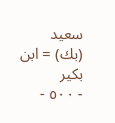سعيد
(بك) = ابن بکیر
- ٥٠٠ -